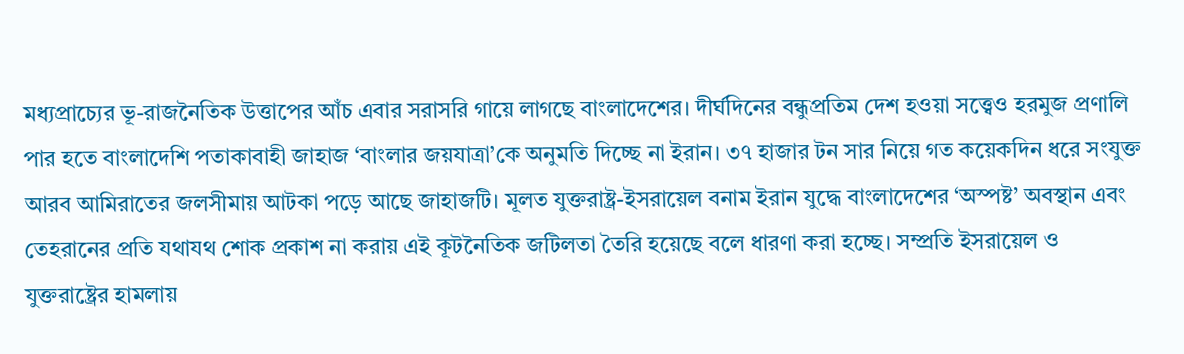মধ্যপ্রাচ্যের ভূ-রাজনৈতিক উত্তাপের আঁচ এবার সরাসরি গায়ে লাগছে বাংলাদেশের। দীর্ঘদিনের বন্ধুপ্রতিম দেশ হওয়া সত্ত্বেও হরমুজ প্রণালি পার হতে বাংলাদেশি পতাকাবাহী জাহাজ ‘বাংলার জয়যাত্রা’কে অনুমতি দিচ্ছে না ইরান। ৩৭ হাজার টন সার নিয়ে গত কয়েকদিন ধরে সংযুক্ত আরব আমিরাতের জলসীমায় আটকা পড়ে আছে জাহাজটি। মূলত যুক্তরাষ্ট্র-ইসরায়েল বনাম ইরান যুদ্ধে বাংলাদেশের ‘অস্পষ্ট’ অবস্থান এবং তেহরানের প্রতি যথাযথ শোক প্রকাশ না করায় এই কূটনৈতিক জটিলতা তৈরি হয়েছে বলে ধারণা করা হচ্ছে। সম্প্রতি ইসরায়েল ও যুক্তরাষ্ট্রের হামলায়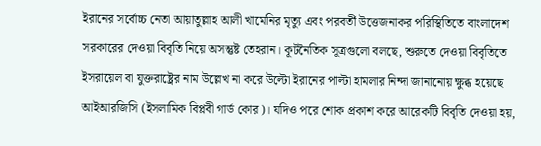ইরানের সর্বোচ্চ নেতা আয়াতুল্লাহ আলী খামেনির মৃত্যু এবং পরবর্তী উত্তেজনাকর পরিস্থিতিতে বাংলাদেশ সরকারের দেওয়া বিবৃতি নিয়ে অসন্তুষ্ট তেহরান। কূটনৈতিক সূত্রগুলো বলছে, শুরুতে দেওয়া বিবৃতিতে ইসরায়েল বা যুক্তরাষ্ট্রের নাম উল্লেখ না করে উল্টো ইরানের পাল্টা হামলার নিন্দা জানানোয় ক্ষুব্ধ হয়েছে আইআরজিসি (ইসলামিক বিপ্লবী গার্ড কোর)। যদিও পরে শোক প্রকাশ করে আরেকটি বিবৃতি দেওয়া হয়,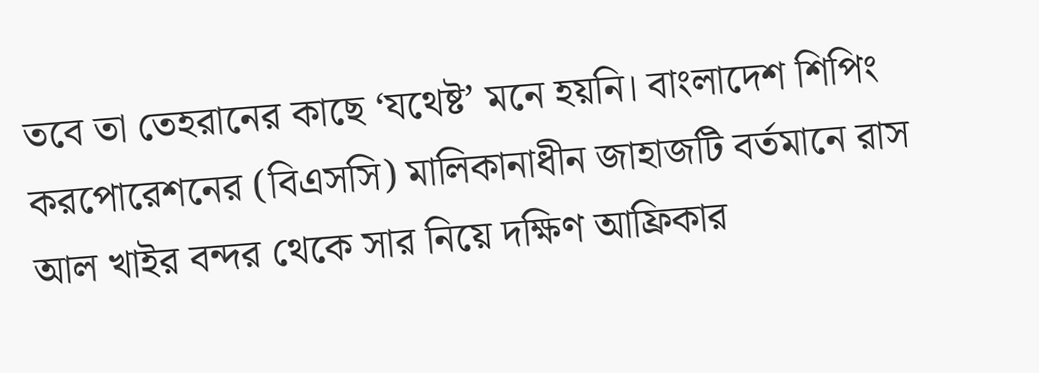তবে তা তেহরানের কাছে ‘যথেষ্ট’ মনে হয়নি। বাংলাদেশ শিপিং করপোরেশনের (বিএসসি) মালিকানাধীন জাহাজটি বর্তমানে রাস আল খাইর বন্দর থেকে সার নিয়ে দক্ষিণ আফ্রিকার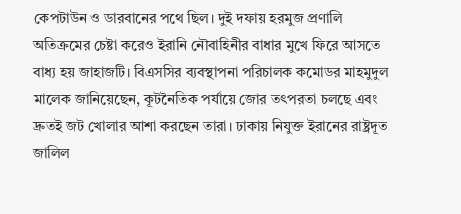কেপটাউন ও ডারবানের পথে ছিল। দুই দফায় হরমুজ প্রণালি অতিক্রমের চেষ্টা করেও ইরানি নৌবাহিনীর বাধার মুখে ফিরে আসতে বাধ্য হয় জাহাজটি। বিএসসির ব্যবস্থাপনা পরিচালক কমোডর মাহমুদুল মালেক জানিয়েছেন, কূটনৈতিক পর্যায়ে জোর তৎপরতা চলছে এবং দ্রুতই জট খোলার আশা করছেন তারা। ঢাকায় নিযুক্ত ইরানের রাষ্ট্রদূত জালিল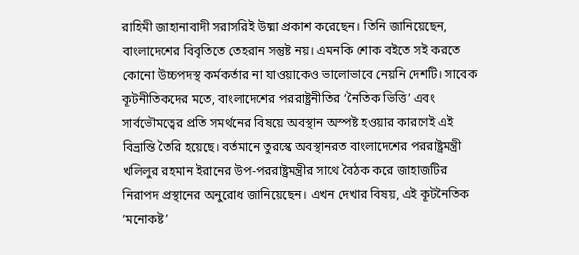রাহিমী জাহানাবাদী সরাসরিই উষ্মা প্রকাশ করেছেন। তিনি জানিয়েছেন, বাংলাদেশের বিবৃতিতে তেহরান সন্তুষ্ট নয়। এমনকি শোক বইতে সই করতে কোনো উচ্চপদস্থ কর্মকর্তার না যাওয়াকেও ভালোভাবে নেয়নি দেশটি। সাবেক কূটনীতিকদের মতে, বাংলাদেশের পররাষ্ট্রনীতির ‘নৈতিক ভিত্তি’ এবং সার্বভৌমত্বের প্রতি সমর্থনের বিষয়ে অবস্থান অস্পষ্ট হওয়ার কারণেই এই বিভ্রান্তি তৈরি হয়েছে। বর্তমানে তুরস্কে অবস্থানরত বাংলাদেশের পররাষ্ট্রমন্ত্রী খলিলুর রহমান ইরানের উপ-পররাষ্ট্রমন্ত্রীর সাথে বৈঠক করে জাহাজটির নিরাপদ প্রস্থানের অনুরোধ জানিয়েছেন। এখন দেখার বিষয়, এই কূটনৈতিক ‘মনোকষ্ট’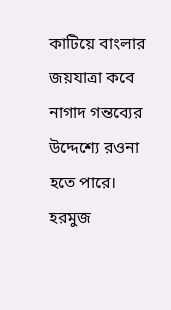কাটিয়ে বাংলার জয়যাত্রা কবে নাগাদ গন্তব্যের উদ্দেশ্যে রওনা হতে পারে।
হরমুজ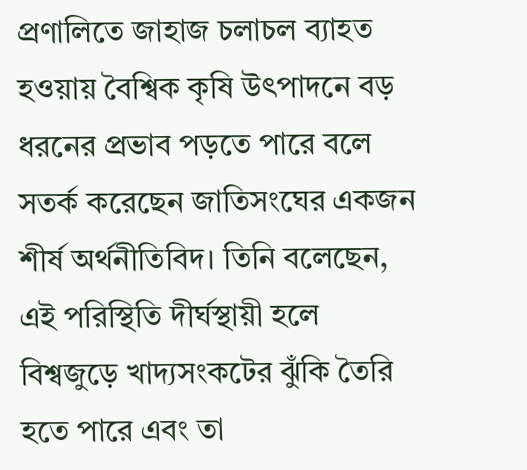প্রণালিতে জাহাজ চলাচল ব্যাহত হওয়ায় বৈশ্বিক কৃষি উৎপাদনে বড় ধরনের প্রভাব পড়তে পারে বলে সতর্ক করেছেন জাতিসংঘের একজন শীর্ষ অর্থনীতিবিদ। তিনি বলেছেন, এই পরিস্থিতি দীর্ঘস্থায়ী হলে বিশ্বজুড়ে খাদ্যসংকটের ঝুঁকি তৈরি হতে পারে এবং তা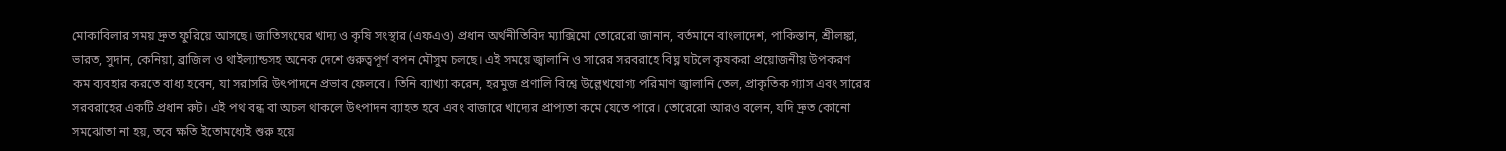মোকাবিলার সময় দ্রুত ফুরিয়ে আসছে। জাতিসংঘের খাদ্য ও কৃষি সংস্থার (এফএও) প্রধান অর্থনীতিবিদ ম্যাক্সিমো তোরেরো জানান, বর্তমানে বাংলাদেশ, পাকিস্তান, শ্রীলঙ্কা, ভারত, সুদান, কেনিয়া, ব্রাজিল ও থাইল্যান্ডসহ অনেক দেশে গুরুত্বপূর্ণ বপন মৌসুম চলছে। এই সময়ে জ্বালানি ও সারের সরবরাহে বিঘ্ন ঘটলে কৃষকরা প্রয়োজনীয় উপকরণ কম ব্যবহার করতে বাধ্য হবেন, যা সরাসরি উৎপাদনে প্রভাব ফেলবে। তিনি ব্যাখ্যা করেন, হরমুজ প্রণালি বিশ্বে উল্লেখযোগ্য পরিমাণ জ্বালানি তেল, প্রাকৃতিক গ্যাস এবং সারের সরবরাহের একটি প্রধান রুট। এই পথ বন্ধ বা অচল থাকলে উৎপাদন ব্যাহত হবে এবং বাজারে খাদ্যের প্রাপ্যতা কমে যেতে পারে। তোরেরো আরও বলেন, যদি দ্রুত কোনো সমঝোতা না হয়, তবে ক্ষতি ইতোমধ্যেই শুরু হয়ে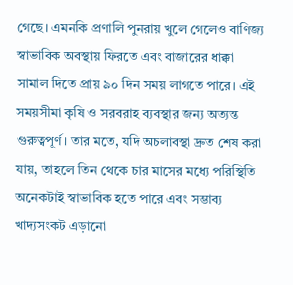গেছে। এমনকি প্রণালি পুনরায় খুলে গেলেও বাণিজ্য স্বাভাবিক অবস্থায় ফিরতে এবং বাজারের ধাক্কা সামাল দিতে প্রায় ৯০ দিন সময় লাগতে পারে। এই সময়সীমা কৃষি ও সরবরাহ ব্যবস্থার জন্য অত্যন্ত গুরুত্বপূর্ণ। তার মতে, যদি অচলাবস্থা দ্রুত শেষ করা যায়, তাহলে তিন থেকে চার মাসের মধ্যে পরিস্থিতি অনেকটাই স্বাভাবিক হতে পারে এবং সম্ভাব্য খাদ্যসংকট এড়ানো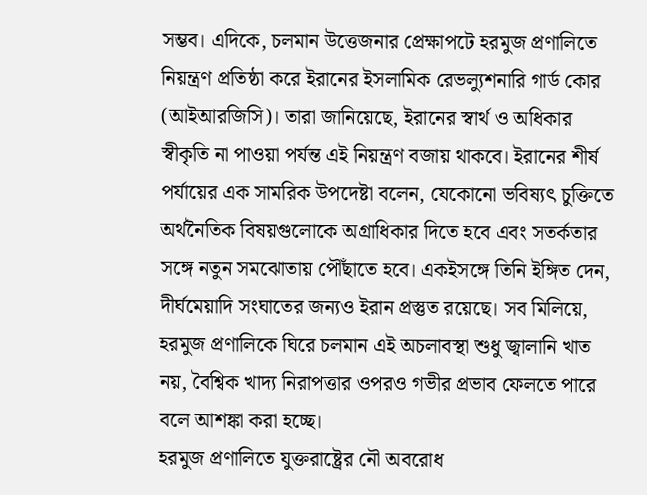সম্ভব। এদিকে, চলমান উত্তেজনার প্রেক্ষাপটে হরমুজ প্রণালিতে নিয়ন্ত্রণ প্রতিষ্ঠা করে ইরানের ইসলামিক রেভল্যুশনারি গার্ড কোর (আইআরজিসি)। তারা জানিয়েছে, ইরানের স্বার্থ ও অধিকার স্বীকৃতি না পাওয়া পর্যন্ত এই নিয়ন্ত্রণ বজায় থাকবে। ইরানের শীর্ষ পর্যায়ের এক সামরিক উপদেষ্টা বলেন, যেকোনো ভবিষ্যৎ চুক্তিতে অর্থনৈতিক বিষয়গুলোকে অগ্রাধিকার দিতে হবে এবং সতর্কতার সঙ্গে নতুন সমঝোতায় পৌঁছাতে হবে। একইসঙ্গে তিনি ইঙ্গিত দেন, দীর্ঘমেয়াদি সংঘাতের জন্যও ইরান প্রস্তুত রয়েছে। সব মিলিয়ে, হরমুজ প্রণালিকে ঘিরে চলমান এই অচলাবস্থা শুধু জ্বালানি খাত নয়, বৈশ্বিক খাদ্য নিরাপত্তার ওপরও গভীর প্রভাব ফেলতে পারে বলে আশঙ্কা করা হচ্ছে।
হরমুজ প্রণালিতে যুক্তরাষ্ট্রের নৌ অবরোধ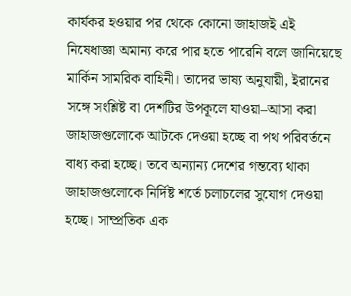কার্যকর হওয়ার পর থেকে কোনো জাহাজই এই নিষেধাজ্ঞা অমান্য করে পার হতে পারেনি বলে জানিয়েছে মার্কিন সামরিক বাহিনী। তাদের ভাষ্য অনুযায়ী, ইরানের সঙ্গে সংশ্লিষ্ট বা দেশটির উপকূলে যাওয়া–আসা করা জাহাজগুলোকে আটকে দেওয়া হচ্ছে বা পথ পরিবর্তনে বাধ্য করা হচ্ছে। তবে অন্যান্য দেশের গন্তব্যে থাকা জাহাজগুলোকে নির্দিষ্ট শর্তে চলাচলের সুযোগ দেওয়া হচ্ছে। সাম্প্রতিক এক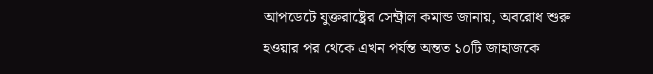আপডেটে যুক্তরাষ্ট্রের সেন্ট্রাল কমান্ড জানায়, অবরোধ শুরু হওয়ার পর থেকে এখন পর্যন্ত অন্তত ১০টি জাহাজকে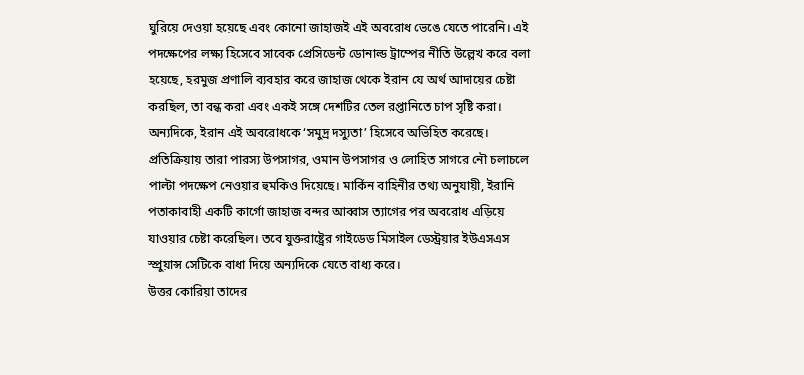ঘুরিয়ে দেওয়া হয়েছে এবং কোনো জাহাজই এই অবরোধ ভেঙে যেতে পারেনি। এই পদক্ষেপের লক্ষ্য হিসেবে সাবেক প্রেসিডেন্ট ডোনাল্ড ট্রাম্পের নীতি উল্লেখ করে বলা হয়েছে, হরমুজ প্রণালি ব্যবহার করে জাহাজ থেকে ইরান যে অর্থ আদায়ের চেষ্টা করছিল, তা বন্ধ করা এবং একই সঙ্গে দেশটির তেল রপ্তানিতে চাপ সৃষ্টি করা। অন্যদিকে, ইরান এই অবরোধকে ‘সমুদ্র দস্যুতা’ হিসেবে অভিহিত করেছে। প্রতিক্রিয়ায় তারা পারস্য উপসাগর, ওমান উপসাগর ও লোহিত সাগরে নৌ চলাচলে পাল্টা পদক্ষেপ নেওয়ার হুমকিও দিয়েছে। মার্কিন বাহিনীর তথ্য অনুযায়ী, ইরানি পতাকাবাহী একটি কার্গো জাহাজ বন্দর আব্বাস ত্যাগের পর অবরোধ এড়িয়ে যাওয়ার চেষ্টা করেছিল। তবে যুক্তরাষ্ট্রের গাইডেড মিসাইল ডেস্ট্রয়ার ইউএসএস স্প্রুয়ান্স সেটিকে বাধা দিয়ে অন্যদিকে যেতে বাধ্য করে।
উত্তর কোরিয়া তাদের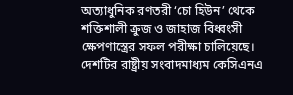অত্যাধুনিক রণতরী ‘চো হিউন’ থেকে শক্তিশালী ক্রুজ ও জাহাজ বিধ্বংসী ক্ষেপণাস্ত্রের সফল পরীক্ষা চালিয়েছে। দেশটির রাষ্ট্রীয় সংবাদমাধ্যম কেসিএনএ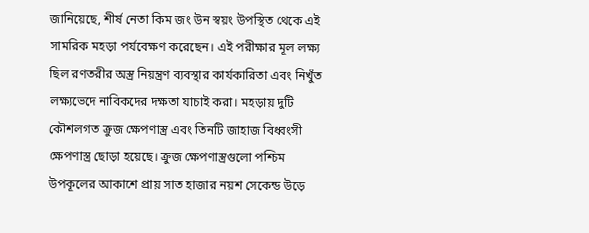জানিয়েছে, শীর্ষ নেতা কিম জং উন স্বয়ং উপস্থিত থেকে এই সামরিক মহড়া পর্যবেক্ষণ করেছেন। এই পরীক্ষার মূল লক্ষ্য ছিল রণতরীর অস্ত্র নিয়ন্ত্রণ ব্যবস্থার কার্যকারিতা এবং নিখুঁত লক্ষ্যভেদে নাবিকদের দক্ষতা যাচাই করা। মহড়ায় দুটি কৌশলগত ক্রুজ ক্ষেপণাস্ত্র এবং তিনটি জাহাজ বিধ্বংসী ক্ষেপণাস্ত্র ছোড়া হয়েছে। ক্রুজ ক্ষেপণাস্ত্রগুলো পশ্চিম উপকূলের আকাশে প্রায় সাত হাজার নয়শ সেকেন্ড উড়ে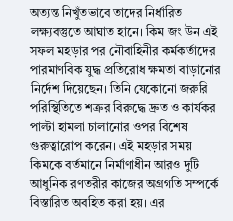অত্যন্ত নিখুঁতভাবে তাদের নির্ধারিত লক্ষ্যবস্তুতে আঘাত হানে। কিম জং উন এই সফল মহড়ার পর নৌবাহিনীর কর্মকর্তাদের পারমাণবিক যুদ্ধ প্রতিরোধ ক্ষমতা বাড়ানোর নির্দেশ দিয়েছেন। তিনি যেকোনো জরুরি পরিস্থিতিতে শত্রুর বিরুদ্ধে দ্রুত ও কার্যকর পাল্টা হামলা চালানোর ওপর বিশেষ গুরুত্বারোপ করেন। এই মহড়ার সময় কিমকে বর্তমানে নির্মাণাধীন আরও দুটি আধুনিক রণতরীর কাজের অগ্রগতি সম্পর্কে বিস্তারিত অবহিত করা হয়। এর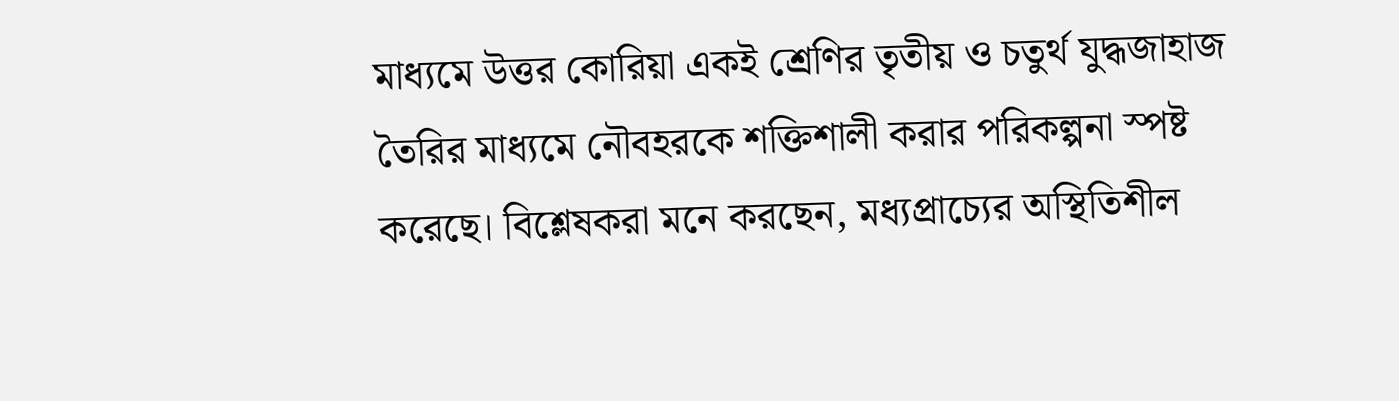মাধ্যমে উত্তর কোরিয়া একই শ্রেণির তৃতীয় ও চতুর্থ যুদ্ধজাহাজ তৈরির মাধ্যমে নৌবহরকে শক্তিশালী করার পরিকল্পনা স্পষ্ট করেছে। বিশ্লেষকরা মনে করছেন, মধ্যপ্রাচ্যের অস্থিতিশীল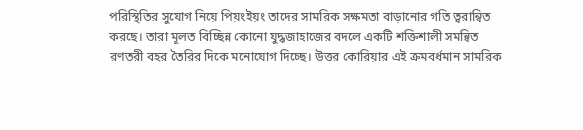পরিস্থিতির সুযোগ নিয়ে পিয়ংইয়ং তাদের সামরিক সক্ষমতা বাড়ানোর গতি ত্বরান্বিত করছে। তারা মূলত বিচ্ছিন্ন কোনো যুদ্ধজাহাজের বদলে একটি শক্তিশালী সমন্বিত রণতরী বহর তৈরির দিকে মনোযোগ দিচ্ছে। উত্তর কোরিয়ার এই ক্রমবর্ধমান সামরিক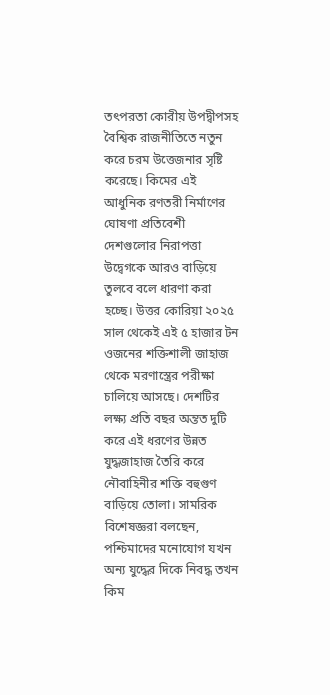তৎপরতা কোরীয় উপদ্বীপসহ বৈশ্বিক রাজনীতিতে নতুন করে চরম উত্তেজনার সৃষ্টি করেছে। কিমের এই আধুনিক রণতরী নির্মাণের ঘোষণা প্রতিবেশী দেশগুলোর নিরাপত্তা উদ্বেগকে আরও বাড়িয়ে তুলবে বলে ধারণা করা হচ্ছে। উত্তর কোরিয়া ২০২৫ সাল থেকেই এই ৫ হাজার টন ওজনের শক্তিশালী জাহাজ থেকে মরণাস্ত্রের পরীক্ষা চালিয়ে আসছে। দেশটির লক্ষ্য প্রতি বছর অন্তত দুটি করে এই ধরণের উন্নত যুদ্ধজাহাজ তৈরি করে নৌবাহিনীর শক্তি বহুগুণ বাড়িয়ে তোলা। সামরিক বিশেষজ্ঞরা বলছেন, পশ্চিমাদের মনোযোগ যখন অন্য যুদ্ধের দিকে নিবদ্ধ তখন কিম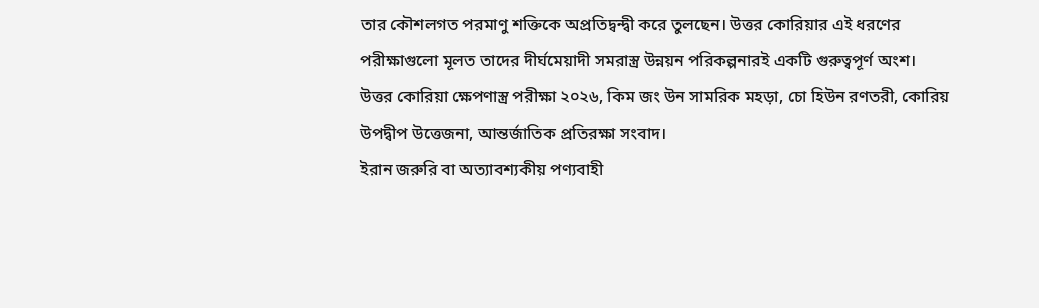তার কৌশলগত পরমাণু শক্তিকে অপ্রতিদ্বন্দ্বী করে তুলছেন। উত্তর কোরিয়ার এই ধরণের পরীক্ষাগুলো মূলত তাদের দীর্ঘমেয়াদী সমরাস্ত্র উন্নয়ন পরিকল্পনারই একটি গুরুত্বপূর্ণ অংশ। উত্তর কোরিয়া ক্ষেপণাস্ত্র পরীক্ষা ২০২৬, কিম জং উন সামরিক মহড়া, চো হিউন রণতরী, কোরিয় উপদ্বীপ উত্তেজনা, আন্তর্জাতিক প্রতিরক্ষা সংবাদ।
ইরান জরুরি বা অত্যাবশ্যকীয় পণ্যবাহী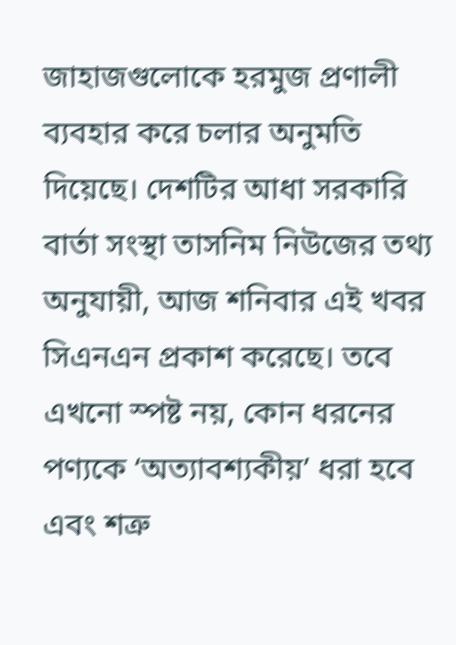জাহাজগুলোকে হরমুজ প্রণালী ব্যবহার করে চলার অনুমতি দিয়েছে। দেশটির আধা সরকারি বার্তা সংস্থা তাসনিম নিউজের তথ্য অনুযায়ী, আজ শনিবার এই খবর সিএনএন প্রকাশ করেছে। তবে এখনো স্পষ্ট নয়, কোন ধরনের পণ্যকে ‘অত্যাবশ্যকীয়’ ধরা হবে এবং শত্রু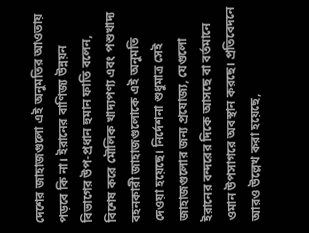দেশের জাহাজগুলো এই অনুমতির আওতায় পড়বে কি না। ইরানের বাণিজ্য উন্নয়ন বিভাগের উপ-প্রধান হুমান ফাতি বলেন, বিশেষ করে মৌলিক খাদ্যপণ্য এবং পশুখাদ্য বহনকারী জাহাজগুলোকে এই অনুমতি দেওয়া হয়েছে। নির্দেশনা শুধুমাত্র সেই জাহাজগুলোর জন্য প্রযোজ্য, যেগুলো ইরানের বন্দরের দিকে আসছে বা বর্তমানে ওমান উপসাগরে অবস্থান করছে। প্রতিবেদনে আরও উল্লেখ করা হয়েছে,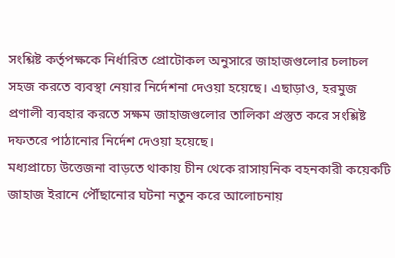সংশ্লিষ্ট কর্তৃপক্ষকে নির্ধারিত প্রোটোকল অনুসারে জাহাজগুলোর চলাচল সহজ করতে ব্যবস্থা নেয়ার নির্দেশনা দেওয়া হয়েছে। এছাড়াও, হরমুজ প্রণালী ব্যবহার করতে সক্ষম জাহাজগুলোর তালিকা প্রস্তুত করে সংশ্লিষ্ট দফতরে পাঠানোর নির্দেশ দেওয়া হয়েছে।
মধ্যপ্রাচ্যে উত্তেজনা বাড়তে থাকায় চীন থেকে রাসায়নিক বহনকারী কয়েকটি জাহাজ ইরানে পৌঁছানোর ঘটনা নতুন করে আলোচনায়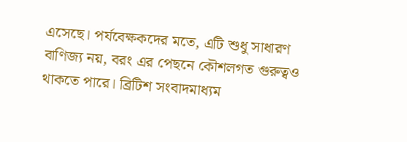এসেছে। পর্যবেক্ষকদের মতে, এটি শুধু সাধারণ বাণিজ্য নয়, বরং এর পেছনে কৌশলগত গুরুত্বও থাকতে পারে। ব্রিটিশ সংবাদমাধ্যম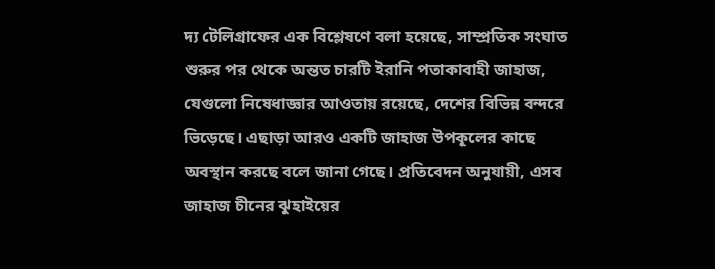দ্য টেলিগ্রাফের এক বিশ্লেষণে বলা হয়েছে, সাম্প্রতিক সংঘাত শুরুর পর থেকে অন্তত চারটি ইরানি পতাকাবাহী জাহাজ, যেগুলো নিষেধাজ্ঞার আওতায় রয়েছে, দেশের বিভিন্ন বন্দরে ভিড়েছে। এছাড়া আরও একটি জাহাজ উপকূলের কাছে অবস্থান করছে বলে জানা গেছে। প্রতিবেদন অনুযায়ী, এসব জাহাজ চীনের ঝুহাইয়ের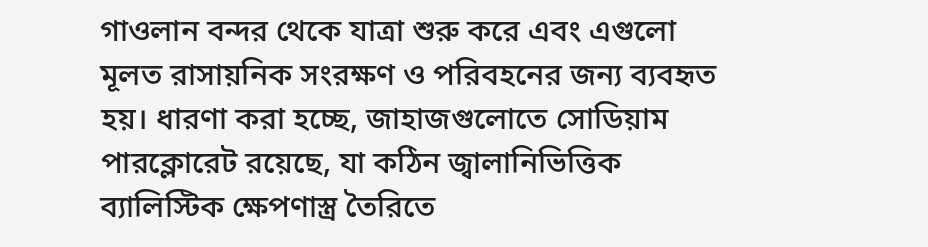গাওলান বন্দর থেকে যাত্রা শুরু করে এবং এগুলো মূলত রাসায়নিক সংরক্ষণ ও পরিবহনের জন্য ব্যবহৃত হয়। ধারণা করা হচ্ছে, জাহাজগুলোতে সোডিয়াম পারক্লোরেট রয়েছে, যা কঠিন জ্বালানিভিত্তিক ব্যালিস্টিক ক্ষেপণাস্ত্র তৈরিতে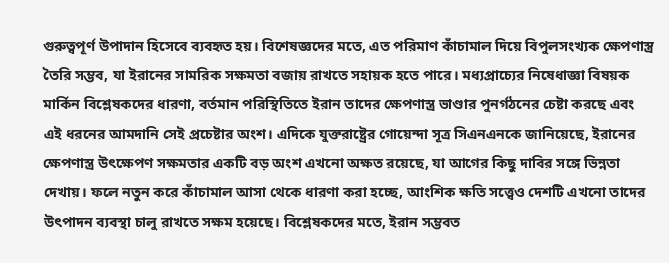গুরুত্বপূর্ণ উপাদান হিসেবে ব্যবহৃত হয়। বিশেষজ্ঞদের মতে, এত পরিমাণ কাঁচামাল দিয়ে বিপুলসংখ্যক ক্ষেপণাস্ত্র তৈরি সম্ভব, যা ইরানের সামরিক সক্ষমতা বজায় রাখতে সহায়ক হতে পারে। মধ্যপ্রাচ্যের নিষেধাজ্ঞা বিষয়ক মার্কিন বিশ্লেষকদের ধারণা, বর্তমান পরিস্থিতিতে ইরান তাদের ক্ষেপণাস্ত্র ভাণ্ডার পুনর্গঠনের চেষ্টা করছে এবং এই ধরনের আমদানি সেই প্রচেষ্টার অংশ। এদিকে যুক্তরাষ্ট্রের গোয়েন্দা সূত্র সিএনএনকে জানিয়েছে, ইরানের ক্ষেপণাস্ত্র উৎক্ষেপণ সক্ষমতার একটি বড় অংশ এখনো অক্ষত রয়েছে, যা আগের কিছু দাবির সঙ্গে ভিন্নতা দেখায়। ফলে নতুন করে কাঁচামাল আসা থেকে ধারণা করা হচ্ছে, আংশিক ক্ষতি সত্ত্বেও দেশটি এখনো তাদের উৎপাদন ব্যবস্থা চালু রাখতে সক্ষম হয়েছে। বিশ্লেষকদের মতে, ইরান সম্ভবত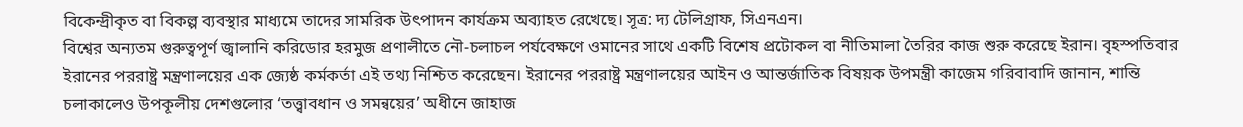বিকেন্দ্রীকৃত বা বিকল্প ব্যবস্থার মাধ্যমে তাদের সামরিক উৎপাদন কার্যক্রম অব্যাহত রেখেছে। সূত্র: দ্য টেলিগ্রাফ, সিএনএন।
বিশ্বের অন্যতম গুরুত্বপূর্ণ জ্বালানি করিডোর হরমুজ প্রণালীতে নৌ-চলাচল পর্যবেক্ষণে ওমানের সাথে একটি বিশেষ প্রটোকল বা নীতিমালা তৈরির কাজ শুরু করেছে ইরান। বৃহস্পতিবার ইরানের পররাষ্ট্র মন্ত্রণালয়ের এক জ্যেষ্ঠ কর্মকর্তা এই তথ্য নিশ্চিত করেছেন। ইরানের পররাষ্ট্র মন্ত্রণালয়ের আইন ও আন্তর্জাতিক বিষয়ক উপমন্ত্রী কাজেম গরিবাবাদি জানান, শান্তি চলাকালেও উপকূলীয় দেশগুলোর ‘তত্ত্বাবধান ও সমন্বয়ের’ অধীনে জাহাজ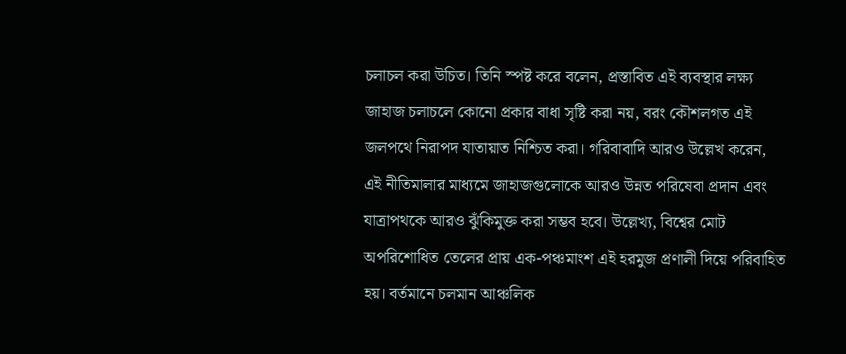চলাচল করা উচিত। তিনি স্পষ্ট করে বলেন, প্রস্তাবিত এই ব্যবস্থার লক্ষ্য জাহাজ চলাচলে কোনো প্রকার বাধা সৃষ্টি করা নয়, বরং কৌশলগত এই জলপথে নিরাপদ যাতায়াত নিশ্চিত করা। গরিবাবাদি আরও উল্লেখ করেন, এই নীতিমালার মাধ্যমে জাহাজগুলোকে আরও উন্নত পরিষেবা প্রদান এবং যাত্রাপথকে আরও ঝুঁকিমুক্ত করা সম্ভব হবে। উল্লেখ্য, বিশ্বের মোট অপরিশোধিত তেলের প্রায় এক-পঞ্চমাংশ এই হরমুজ প্রণালী দিয়ে পরিবাহিত হয়। বর্তমানে চলমান আঞ্চলিক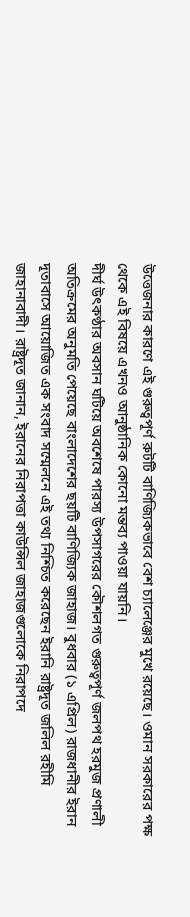উত্তেজনার কারণে এই গুরুত্বপূর্ণ রুটটি বাণিজ্যিকভাবে বেশ চ্যালেঞ্জের মুখে রয়েছে। ওমান সরকারের পক্ষ থেকে এই বিষয়ে এখনও আনুষ্ঠানিক কোনো মন্তব্য পাওয়া যায়নি।
দীর্ঘ উৎকণ্ঠার অবসান ঘটিয়ে অবশেষে পারস্য উপসাগরের কৌশলগত গুরুত্বপূর্ণ জলপথ হরমুজ প্রণালী অতিক্রমের অনুমতি পেয়েছে বাংলাদেশের ছয়টি বাণিজ্যিক জাহাজ। বুধবার (১ এপ্রিল) রাজধানীর ইরান দূতাবাসে আয়োজিত এক সংবাদ সম্মেলনে এই তথ্য নিশ্চিত করেছেন ইরানি রাষ্ট্রদূত জলিল রহীমি জাহানাবাদী। রাষ্ট্রদূত জানান, ইরানের নিরাপত্তা কাউন্সিল জাহাজগুলোকে নিরাপদে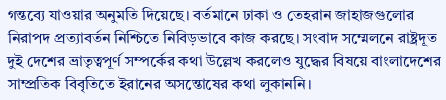গন্তব্যে যাওয়ার অনুমতি দিয়েছে। বর্তমানে ঢাকা ও তেহরান জাহাজগুলোর নিরাপদ প্রত্যাবর্তন নিশ্চিতে নিবিড়ভাবে কাজ করছে। সংবাদ সম্মেলনে রাষ্ট্রদূত দুই দেশের ভ্রাতৃত্বপূর্ণ সম্পর্কের কথা উল্লেখ করলেও যুদ্ধের বিষয়ে বাংলাদেশের সাম্প্রতিক বিবৃতিতে ইরানের অসন্তোষের কথা লুকাননি।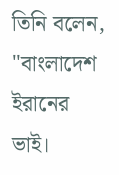তিনি বলেন, "বাংলাদেশ ইরানের ভাই।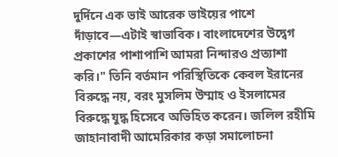দুর্দিনে এক ভাই আরেক ভাইয়ের পাশে দাঁড়াবে—এটাই স্বাভাবিক। বাংলাদেশের উদ্বেগ প্রকাশের পাশাপাশি আমরা নিন্দারও প্রত্যাশা করি।" তিনি বর্তমান পরিস্থিতিকে কেবল ইরানের বিরুদ্ধে নয়, বরং মুসলিম উম্মাহ ও ইসলামের বিরুদ্ধে যুদ্ধ হিসেবে অভিহিত করেন। জলিল রহীমি জাহানাবাদী আমেরিকার কড়া সমালোচনা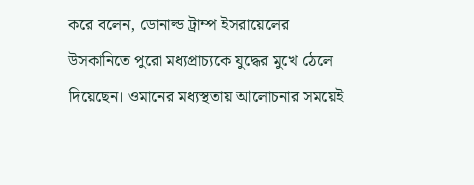করে বলেন, ডোনাল্ড ট্রাম্প ইসরায়েলের উসকানিতে পুরো মধ্যপ্রাচ্যকে যুদ্ধের মুখে ঠেলে দিয়েছেন। ওমানের মধ্যস্থতায় আলোচনার সময়েই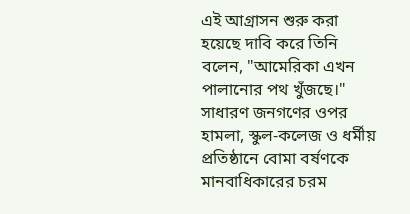এই আগ্রাসন শুরু করা হয়েছে দাবি করে তিনি বলেন, "আমেরিকা এখন পালানোর পথ খুঁজছে।" সাধারণ জনগণের ওপর হামলা, স্কুল-কলেজ ও ধর্মীয় প্রতিষ্ঠানে বোমা বর্ষণকে মানবাধিকারের চরম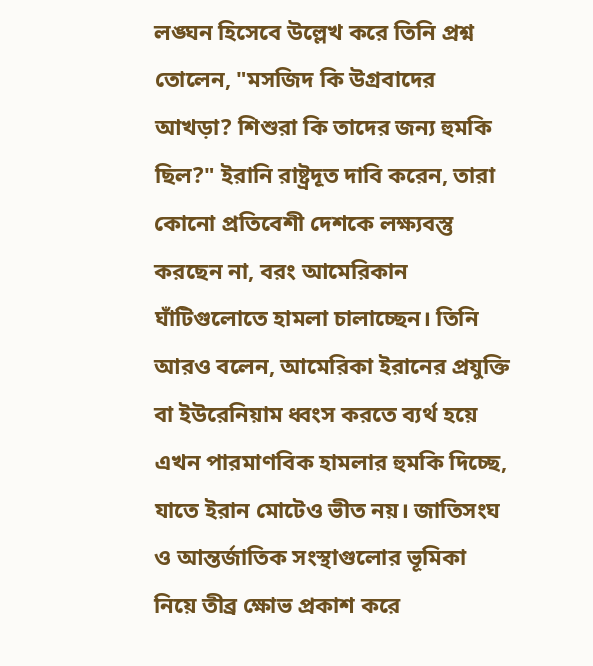লঙ্ঘন হিসেবে উল্লেখ করে তিনি প্রশ্ন তোলেন, "মসজিদ কি উগ্রবাদের আখড়া? শিশুরা কি তাদের জন্য হুমকি ছিল?" ইরানি রাষ্ট্রদূত দাবি করেন, তারা কোনো প্রতিবেশী দেশকে লক্ষ্যবস্তু করছেন না, বরং আমেরিকান ঘাঁটিগুলোতে হামলা চালাচ্ছেন। তিনি আরও বলেন, আমেরিকা ইরানের প্রযুক্তি বা ইউরেনিয়াম ধ্বংস করতে ব্যর্থ হয়ে এখন পারমাণবিক হামলার হুমকি দিচ্ছে, যাতে ইরান মোটেও ভীত নয়। জাতিসংঘ ও আন্তর্জাতিক সংস্থাগুলোর ভূমিকা নিয়ে তীব্র ক্ষোভ প্রকাশ করে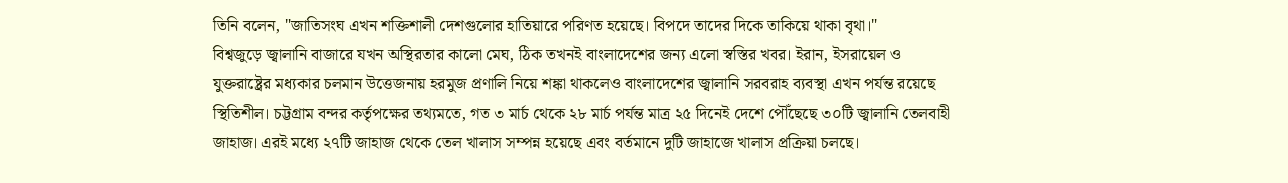তিনি বলেন, "জাতিসংঘ এখন শক্তিশালী দেশগুলোর হাতিয়ারে পরিণত হয়েছে। বিপদে তাদের দিকে তাকিয়ে থাকা বৃথা।"
বিশ্বজুড়ে জ্বালানি বাজারে যখন অস্থিরতার কালো মেঘ, ঠিক তখনই বাংলাদেশের জন্য এলো স্বস্তির খবর। ইরান, ইসরায়েল ও যুক্তরাষ্ট্রের মধ্যকার চলমান উত্তেজনায় হরমুজ প্রণালি নিয়ে শঙ্কা থাকলেও বাংলাদেশের জ্বালানি সরবরাহ ব্যবস্থা এখন পর্যন্ত রয়েছে স্থিতিশীল। চট্টগ্রাম বন্দর কর্তৃপক্ষের তথ্যমতে, গত ৩ মার্চ থেকে ২৮ মার্চ পর্যন্ত মাত্র ২৫ দিনেই দেশে পৌঁছেছে ৩০টি জ্বালানি তেলবাহী জাহাজ। এরই মধ্যে ২৭টি জাহাজ থেকে তেল খালাস সম্পন্ন হয়েছে এবং বর্তমানে দুটি জাহাজে খালাস প্রক্রিয়া চলছে।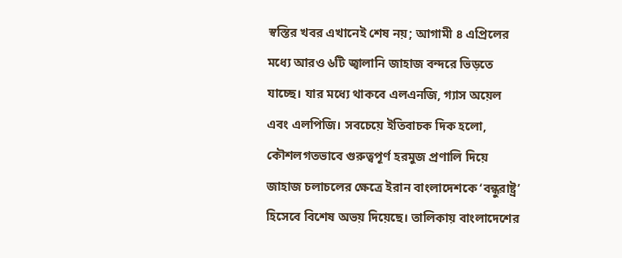স্বস্তির খবর এখানেই শেষ নয়; আগামী ৪ এপ্রিলের মধ্যে আরও ৬টি জ্বালানি জাহাজ বন্দরে ভিড়তে যাচ্ছে। যার মধ্যে থাকবে এলএনজি, গ্যাস অয়েল এবং এলপিজি। সবচেয়ে ইতিবাচক দিক হলো, কৌশলগতভাবে গুরুত্বপূর্ণ হরমুজ প্রণালি দিয়ে জাহাজ চলাচলের ক্ষেত্রে ইরান বাংলাদেশকে ‘বন্ধুরাষ্ট্র’ হিসেবে বিশেষ অভয় দিয়েছে। তালিকায় বাংলাদেশের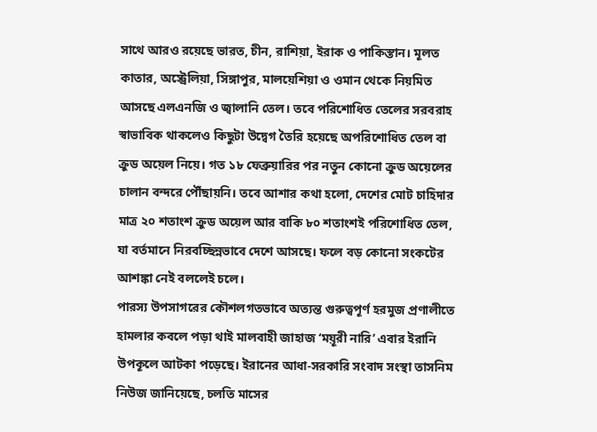সাথে আরও রয়েছে ভারত, চীন, রাশিয়া, ইরাক ও পাকিস্তান। মূলত কাতার, অস্ট্রেলিয়া, সিঙ্গাপুর, মালয়েশিয়া ও ওমান থেকে নিয়মিত আসছে এলএনজি ও জ্বালানি তেল। তবে পরিশোধিত তেলের সরবরাহ স্বাভাবিক থাকলেও কিছুটা উদ্বেগ তৈরি হয়েছে অপরিশোধিত তেল বা ক্রুড অয়েল নিয়ে। গত ১৮ ফেব্রুয়ারির পর নতুন কোনো ক্রুড অয়েলের চালান বন্দরে পৌঁছায়নি। তবে আশার কথা হলো, দেশের মোট চাহিদার মাত্র ২০ শতাংশ ক্রুড অয়েল আর বাকি ৮০ শতাংশই পরিশোধিত তেল, যা বর্তমানে নিরবচ্ছিন্নভাবে দেশে আসছে। ফলে বড় কোনো সংকটের আশঙ্কা নেই বললেই চলে।
পারস্য উপসাগরের কৌশলগতভাবে অত্যন্ত গুরুত্বপূর্ণ হরমুজ প্রণালীতে হামলার কবলে পড়া থাই মালবাহী জাহাজ ‘ময়ূরী নারি’ এবার ইরানি উপকূলে আটকা পড়েছে। ইরানের আধা-সরকারি সংবাদ সংস্থা তাসনিম নিউজ জানিয়েছে, চলতি মাসের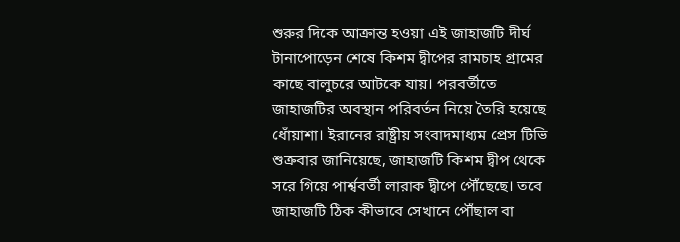শুরুর দিকে আক্রান্ত হওয়া এই জাহাজটি দীর্ঘ টানাপোড়েন শেষে কিশম দ্বীপের রামচাহ গ্রামের কাছে বালুচরে আটকে যায়। পরবর্তীতে জাহাজটির অবস্থান পরিবর্তন নিয়ে তৈরি হয়েছে ধোঁয়াশা। ইরানের রাষ্ট্রীয় সংবাদমাধ্যম প্রেস টিভি শুক্রবার জানিয়েছে, জাহাজটি কিশম দ্বীপ থেকে সরে গিয়ে পার্শ্ববর্তী লারাক দ্বীপে পৌঁছেছে। তবে জাহাজটি ঠিক কীভাবে সেখানে পৌঁছাল বা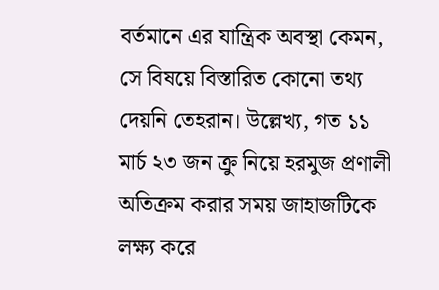বর্তমানে এর যান্ত্রিক অবস্থা কেমন, সে বিষয়ে বিস্তারিত কোনো তথ্য দেয়নি তেহরান। উল্লেখ্য, গত ১১ মার্চ ২৩ জন ক্রু নিয়ে হরমুজ প্রণালী অতিক্রম করার সময় জাহাজটিকে লক্ষ্য করে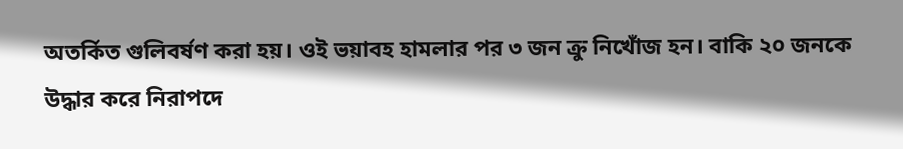অতর্কিত গুলিবর্ষণ করা হয়। ওই ভয়াবহ হামলার পর ৩ জন ক্রু নিখোঁজ হন। বাকি ২০ জনকে উদ্ধার করে নিরাপদে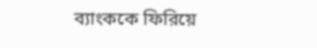ব্যাংককে ফিরিয়ে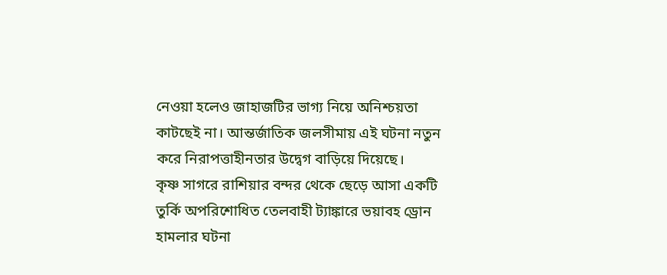নেওয়া হলেও জাহাজটির ভাগ্য নিয়ে অনিশ্চয়তা কাটছেই না। আন্তর্জাতিক জলসীমায় এই ঘটনা নতুন করে নিরাপত্তাহীনতার উদ্বেগ বাড়িয়ে দিয়েছে।
কৃষ্ণ সাগরে রাশিয়ার বন্দর থেকে ছেড়ে আসা একটি তুর্কি অপরিশোধিত তেলবাহী ট্যাঙ্কারে ভয়াবহ ড্রোন হামলার ঘটনা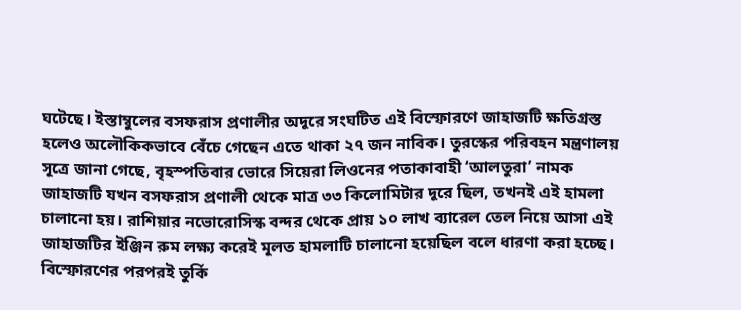ঘটেছে। ইস্তাম্বুলের বসফরাস প্রণালীর অদূরে সংঘটিত এই বিস্ফোরণে জাহাজটি ক্ষতিগ্রস্ত হলেও অলৌকিকভাবে বেঁচে গেছেন এতে থাকা ২৭ জন নাবিক। তুরস্কের পরিবহন মন্ত্রণালয় সূত্রে জানা গেছে, বৃহস্পতিবার ভোরে সিয়েরা লিওনের পতাকাবাহী ‘আলতুরা’ নামক জাহাজটি যখন বসফরাস প্রণালী থেকে মাত্র ৩৩ কিলোমিটার দূরে ছিল, তখনই এই হামলা চালানো হয়। রাশিয়ার নভোরোসিস্ক বন্দর থেকে প্রায় ১০ লাখ ব্যারেল তেল নিয়ে আসা এই জাহাজটির ইঞ্জিন রুম লক্ষ্য করেই মূলত হামলাটি চালানো হয়েছিল বলে ধারণা করা হচ্ছে। বিস্ফোরণের পরপরই তুর্কি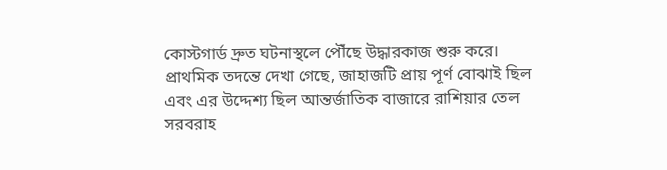কোস্টগার্ড দ্রুত ঘটনাস্থলে পৌঁছে উদ্ধারকাজ শুরু করে। প্রাথমিক তদন্তে দেখা গেছে, জাহাজটি প্রায় পূর্ণ বোঝাই ছিল এবং এর উদ্দেশ্য ছিল আন্তর্জাতিক বাজারে রাশিয়ার তেল সরবরাহ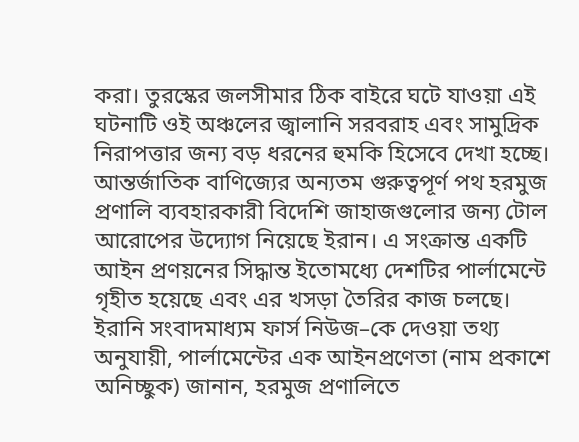করা। তুরস্কের জলসীমার ঠিক বাইরে ঘটে যাওয়া এই ঘটনাটি ওই অঞ্চলের জ্বালানি সরবরাহ এবং সামুদ্রিক নিরাপত্তার জন্য বড় ধরনের হুমকি হিসেবে দেখা হচ্ছে।
আন্তর্জাতিক বাণিজ্যের অন্যতম গুরুত্বপূর্ণ পথ হরমুজ প্রণালি ব্যবহারকারী বিদেশি জাহাজগুলোর জন্য টোল আরোপের উদ্যোগ নিয়েছে ইরান। এ সংক্রান্ত একটি আইন প্রণয়নের সিদ্ধান্ত ইতোমধ্যে দেশটির পার্লামেন্টে গৃহীত হয়েছে এবং এর খসড়া তৈরির কাজ চলছে। ইরানি সংবাদমাধ্যম ফার্স নিউজ–কে দেওয়া তথ্য অনুযায়ী, পার্লামেন্টের এক আইনপ্রণেতা (নাম প্রকাশে অনিচ্ছুক) জানান, হরমুজ প্রণালিতে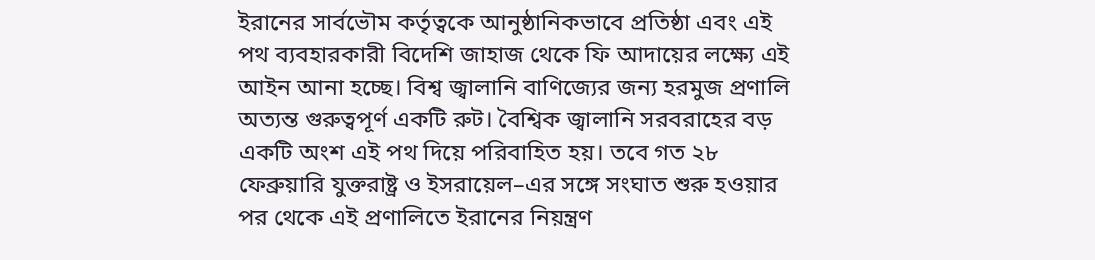ইরানের সার্বভৌম কর্তৃত্বকে আনুষ্ঠানিকভাবে প্রতিষ্ঠা এবং এই পথ ব্যবহারকারী বিদেশি জাহাজ থেকে ফি আদায়ের লক্ষ্যে এই আইন আনা হচ্ছে। বিশ্ব জ্বালানি বাণিজ্যের জন্য হরমুজ প্রণালি অত্যন্ত গুরুত্বপূর্ণ একটি রুট। বৈশ্বিক জ্বালানি সরবরাহের বড় একটি অংশ এই পথ দিয়ে পরিবাহিত হয়। তবে গত ২৮ ফেব্রুয়ারি যুক্তরাষ্ট্র ও ইসরায়েল–এর সঙ্গে সংঘাত শুরু হওয়ার পর থেকে এই প্রণালিতে ইরানের নিয়ন্ত্রণ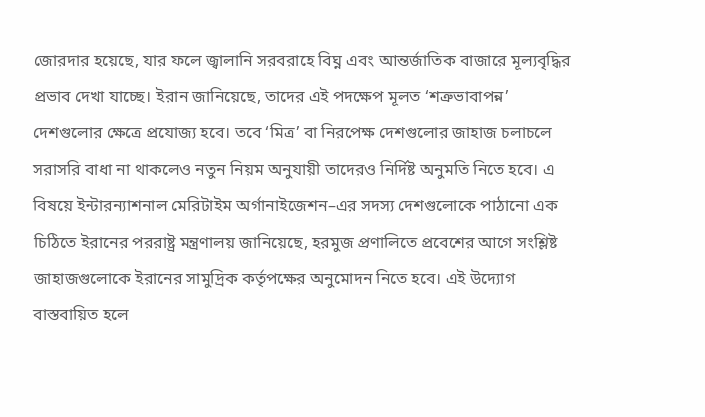জোরদার হয়েছে, যার ফলে জ্বালানি সরবরাহে বিঘ্ন এবং আন্তর্জাতিক বাজারে মূল্যবৃদ্ধির প্রভাব দেখা যাচ্ছে। ইরান জানিয়েছে, তাদের এই পদক্ষেপ মূলত ‘শত্রুভাবাপন্ন’ দেশগুলোর ক্ষেত্রে প্রযোজ্য হবে। তবে ‘মিত্র’ বা নিরপেক্ষ দেশগুলোর জাহাজ চলাচলে সরাসরি বাধা না থাকলেও নতুন নিয়ম অনুযায়ী তাদেরও নির্দিষ্ট অনুমতি নিতে হবে। এ বিষয়ে ইন্টারন্যাশনাল মেরিটাইম অর্গানাইজেশন–এর সদস্য দেশগুলোকে পাঠানো এক চিঠিতে ইরানের পররাষ্ট্র মন্ত্রণালয় জানিয়েছে, হরমুজ প্রণালিতে প্রবেশের আগে সংশ্লিষ্ট জাহাজগুলোকে ইরানের সামুদ্রিক কর্তৃপক্ষের অনুমোদন নিতে হবে। এই উদ্যোগ বাস্তবায়িত হলে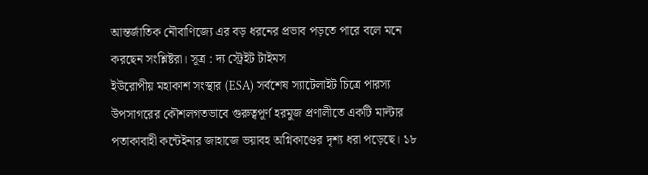আন্তর্জাতিক নৌবাণিজ্যে এর বড় ধরনের প্রভাব পড়তে পারে বলে মনে করছেন সংশ্লিষ্টরা। সূত্র : দ্য স্ট্রেইট টাইমস
ইউরোপীয় মহাকাশ সংস্থার (ESA) সর্বশেষ স্যাটেলাইট চিত্রে পারস্য উপসাগরের কৌশলগতভাবে গুরুত্বপূর্ণ হরমুজ প্রণালীতে একটি মাল্টার পতাকাবাহী কন্টেইনার জাহাজে ভয়াবহ অগ্নিকাণ্ডের দৃশ্য ধরা পড়েছে। ১৮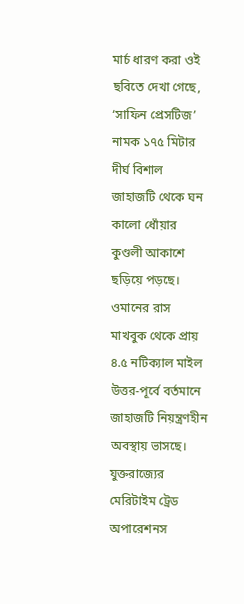মার্চ ধারণ করা ওই ছবিতে দেখা গেছে, ‘সাফিন প্রেসটিজ’ নামক ১৭৫ মিটার দীর্ঘ বিশাল জাহাজটি থেকে ঘন কালো ধোঁয়ার কুণ্ডলী আকাশে ছড়িয়ে পড়ছে। ওমানের রাস মাখবুক থেকে প্রায় ৪.৫ নটিক্যাল মাইল উত্তর-পূর্বে বর্তমানে জাহাজটি নিয়ন্ত্রণহীন অবস্থায় ভাসছে। যুক্তরাজ্যের মেরিটাইম ট্রেড অপারেশনস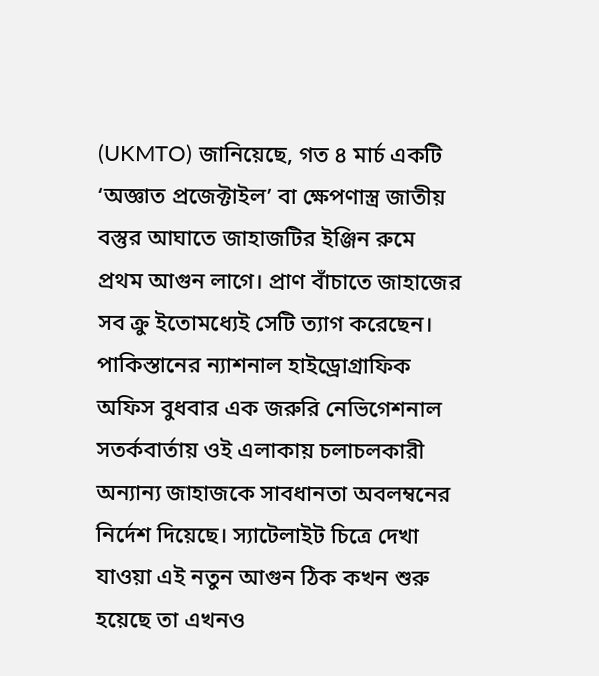(UKMTO) জানিয়েছে, গত ৪ মার্চ একটি ‘অজ্ঞাত প্রজেক্টাইল’ বা ক্ষেপণাস্ত্র জাতীয় বস্তুর আঘাতে জাহাজটির ইঞ্জিন রুমে প্রথম আগুন লাগে। প্রাণ বাঁচাতে জাহাজের সব ক্রু ইতোমধ্যেই সেটি ত্যাগ করেছেন। পাকিস্তানের ন্যাশনাল হাইড্রোগ্রাফিক অফিস বুধবার এক জরুরি নেভিগেশনাল সতর্কবার্তায় ওই এলাকায় চলাচলকারী অন্যান্য জাহাজকে সাবধানতা অবলম্বনের নির্দেশ দিয়েছে। স্যাটেলাইট চিত্রে দেখা যাওয়া এই নতুন আগুন ঠিক কখন শুরু হয়েছে তা এখনও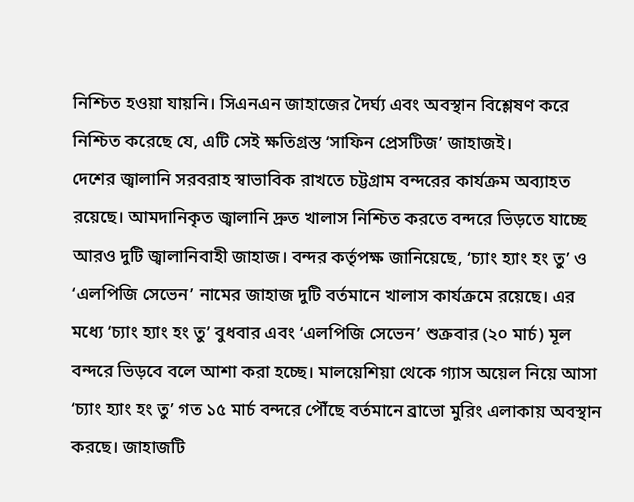নিশ্চিত হওয়া যায়নি। সিএনএন জাহাজের দৈর্ঘ্য এবং অবস্থান বিশ্লেষণ করে নিশ্চিত করেছে যে, এটি সেই ক্ষতিগ্রস্ত ‘সাফিন প্রেসটিজ’ জাহাজই।
দেশের জ্বালানি সরবরাহ স্বাভাবিক রাখতে চট্টগ্রাম বন্দরের কার্যক্রম অব্যাহত রয়েছে। আমদানিকৃত জ্বালানি দ্রুত খালাস নিশ্চিত করতে বন্দরে ভিড়তে যাচ্ছে আরও দুটি জ্বালানিবাহী জাহাজ। বন্দর কর্তৃপক্ষ জানিয়েছে, ‘চ্যাং হ্যাং হং তু’ ও ‘এলপিজি সেভেন’ নামের জাহাজ দুটি বর্তমানে খালাস কার্যক্রমে রয়েছে। এর মধ্যে ‘চ্যাং হ্যাং হং তু’ বুধবার এবং ‘এলপিজি সেভেন’ শুক্রবার (২০ মার্চ) মূল বন্দরে ভিড়বে বলে আশা করা হচ্ছে। মালয়েশিয়া থেকে গ্যাস অয়েল নিয়ে আসা ‘চ্যাং হ্যাং হং তু’ গত ১৫ মার্চ বন্দরে পৌঁছে বর্তমানে ব্রাভো মুরিং এলাকায় অবস্থান করছে। জাহাজটি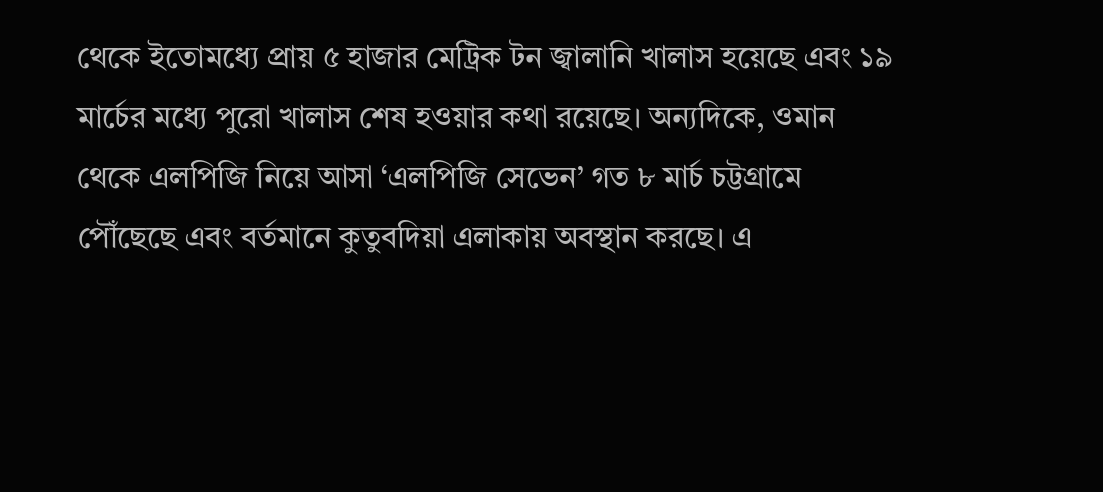থেকে ইতোমধ্যে প্রায় ৫ হাজার মেট্রিক টন জ্বালানি খালাস হয়েছে এবং ১৯ মার্চের মধ্যে পুরো খালাস শেষ হওয়ার কথা রয়েছে। অন্যদিকে, ওমান থেকে এলপিজি নিয়ে আসা ‘এলপিজি সেভেন’ গত ৮ মার্চ চট্টগ্রামে পৌঁছেছে এবং বর্তমানে কুতুবদিয়া এলাকায় অবস্থান করছে। এ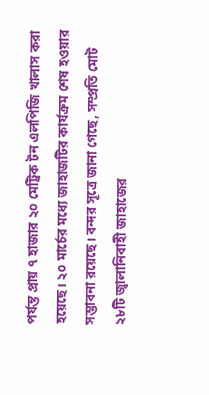পর্যন্ত প্রায় ৭ হাজার ২০ মেট্রিক টন এলপিজি খালাস করা হয়েছে। ২০ মার্চের মধ্যে জাহাজটির কার্যক্রম শেষ হওয়ার সম্ভাবনা রয়েছে। বন্দর সূত্রে জানা গেছে, সম্প্রতি মোট ২৮টি জ্বালানিবাহী জাহাজের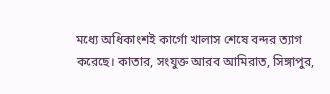মধ্যে অধিকাংশই কার্গো খালাস শেষে বন্দর ত্যাগ করেছে। কাতার, সংযুক্ত আরব আমিরাত, সিঙ্গাপুর,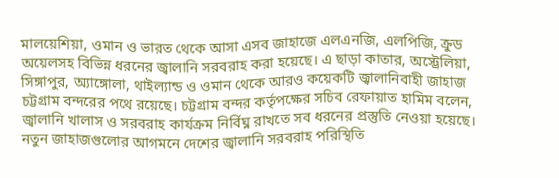মালয়েশিয়া, ওমান ও ভারত থেকে আসা এসব জাহাজে এলএনজি, এলপিজি, ক্রুড অয়েলসহ বিভিন্ন ধরনের জ্বালানি সরবরাহ করা হয়েছে। এ ছাড়া কাতার, অস্ট্রেলিয়া, সিঙ্গাপুর, অ্যাঙ্গোলা, থাইল্যান্ড ও ওমান থেকে আরও কয়েকটি জ্বালানিবাহী জাহাজ চট্টগ্রাম বন্দরের পথে রয়েছে। চট্টগ্রাম বন্দর কর্তৃপক্ষের সচিব রেফায়াত হামিম বলেন, জ্বালানি খালাস ও সরবরাহ কার্যক্রম নির্বিঘ্ন রাখতে সব ধরনের প্রস্তুতি নেওয়া হয়েছে। নতুন জাহাজগুলোর আগমনে দেশের জ্বালানি সরবরাহ পরিস্থিতি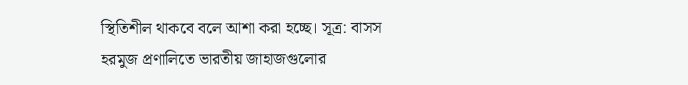স্থিতিশীল থাকবে বলে আশা করা হচ্ছে। সূত্র: বাসস
হরমুজ প্রণালিতে ভারতীয় জাহাজগুলোর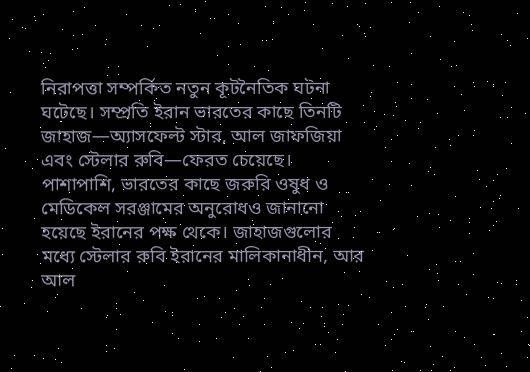নিরাপত্তা সম্পর্কিত নতুন কূটনৈতিক ঘটনা ঘটেছে। সম্প্রতি ইরান ভারতের কাছে তিনটি জাহাজ—অ্যাসফেল্ট স্টার, আল জাফজিয়া এবং স্টেলার রুবি—ফেরত চেয়েছে। পাশাপাশি, ভারতের কাছে জরুরি ওষুধ ও মেডিকেল সরঞ্জামের অনুরোধও জানানো হয়েছে ইরানের পক্ষ থেকে। জাহাজগুলোর মধ্যে স্টেলার রুবি ইরানের মালিকানাধীন, আর আল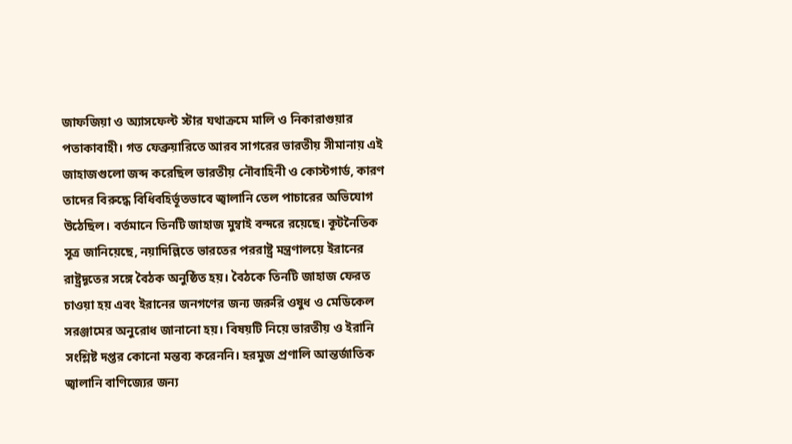জাফজিয়া ও অ্যাসফেল্ট স্টার যথাক্রমে মালি ও নিকারাগুয়ার পতাকাবাহী। গত ফেব্রুয়ারিতে আরব সাগরের ভারতীয় সীমানায় এই জাহাজগুলো জব্দ করেছিল ভারতীয় নৌবাহিনী ও কোস্টগার্ড, কারণ তাদের বিরুদ্ধে বিধিবহির্ভূতভাবে জ্বালানি তেল পাচারের অভিযোগ উঠেছিল। বর্তমানে তিনটি জাহাজ মুম্বাই বন্দরে রয়েছে। কূটনৈতিক সূত্র জানিয়েছে, নয়াদিল্লিতে ভারতের পররাষ্ট্র মন্ত্রণালয়ে ইরানের রাষ্ট্রদূতের সঙ্গে বৈঠক অনুষ্ঠিত হয়। বৈঠকে তিনটি জাহাজ ফেরত চাওয়া হয় এবং ইরানের জনগণের জন্য জরুরি ওষুধ ও মেডিকেল সরঞ্জামের অনুরোধ জানানো হয়। বিষয়টি নিয়ে ভারতীয় ও ইরানি সংশ্লিষ্ট দপ্তর কোনো মন্তব্য করেননি। হরমুজ প্রণালি আন্তর্জাতিক জ্বালানি বাণিজ্যের জন্য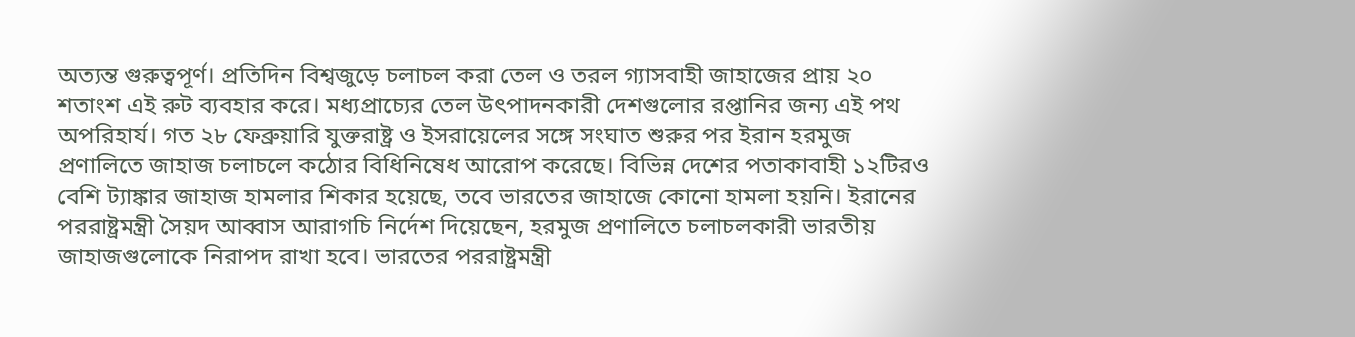অত্যন্ত গুরুত্বপূর্ণ। প্রতিদিন বিশ্বজুড়ে চলাচল করা তেল ও তরল গ্যাসবাহী জাহাজের প্রায় ২০ শতাংশ এই রুট ব্যবহার করে। মধ্যপ্রাচ্যের তেল উৎপাদনকারী দেশগুলোর রপ্তানির জন্য এই পথ অপরিহার্য। গত ২৮ ফেব্রুয়ারি যুক্তরাষ্ট্র ও ইসরায়েলের সঙ্গে সংঘাত শুরুর পর ইরান হরমুজ প্রণালিতে জাহাজ চলাচলে কঠোর বিধিনিষেধ আরোপ করেছে। বিভিন্ন দেশের পতাকাবাহী ১২টিরও বেশি ট্যাঙ্কার জাহাজ হামলার শিকার হয়েছে, তবে ভারতের জাহাজে কোনো হামলা হয়নি। ইরানের পররাষ্ট্রমন্ত্রী সৈয়দ আব্বাস আরাগচি নির্দেশ দিয়েছেন, হরমুজ প্রণালিতে চলাচলকারী ভারতীয় জাহাজগুলোকে নিরাপদ রাখা হবে। ভারতের পররাষ্ট্রমন্ত্রী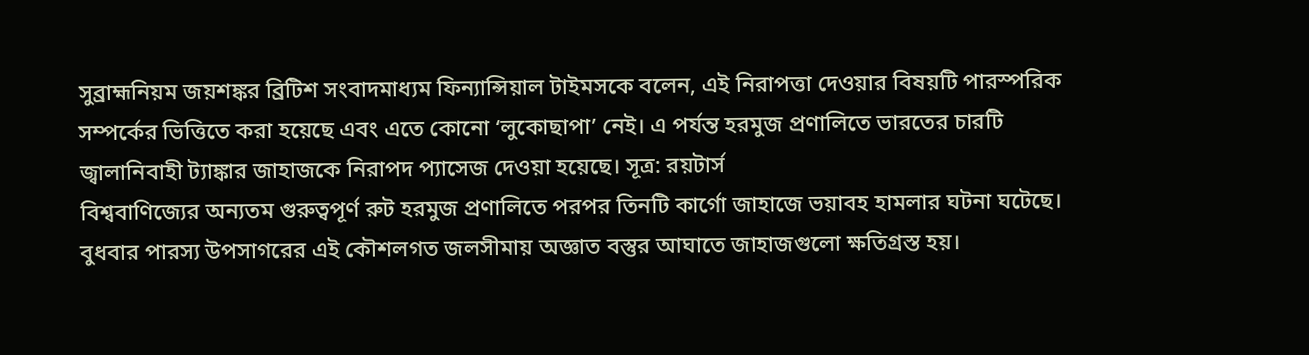সুব্রাহ্মনিয়ম জয়শঙ্কর ব্রিটিশ সংবাদমাধ্যম ফিন্যান্সিয়াল টাইমসকে বলেন, এই নিরাপত্তা দেওয়ার বিষয়টি পারস্পরিক সম্পর্কের ভিত্তিতে করা হয়েছে এবং এতে কোনো ‘লুকোছাপা’ নেই। এ পর্যন্ত হরমুজ প্রণালিতে ভারতের চারটি জ্বালানিবাহী ট্যাঙ্কার জাহাজকে নিরাপদ প্যাসেজ দেওয়া হয়েছে। সূত্র: রয়টার্স
বিশ্ববাণিজ্যের অন্যতম গুরুত্বপূর্ণ রুট হরমুজ প্রণালিতে পরপর তিনটি কার্গো জাহাজে ভয়াবহ হামলার ঘটনা ঘটেছে। বুধবার পারস্য উপসাগরের এই কৌশলগত জলসীমায় অজ্ঞাত বস্তুর আঘাতে জাহাজগুলো ক্ষতিগ্রস্ত হয়।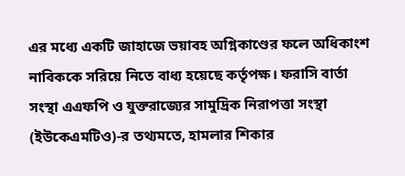এর মধ্যে একটি জাহাজে ভয়াবহ অগ্নিকাণ্ডের ফলে অধিকাংশ নাবিককে সরিয়ে নিতে বাধ্য হয়েছে কর্তৃপক্ষ। ফরাসি বার্তা সংস্থা এএফপি ও যুক্তরাজ্যের সামুদ্রিক নিরাপত্তা সংস্থা (ইউকেএমটিও)-র তথ্যমতে, হামলার শিকার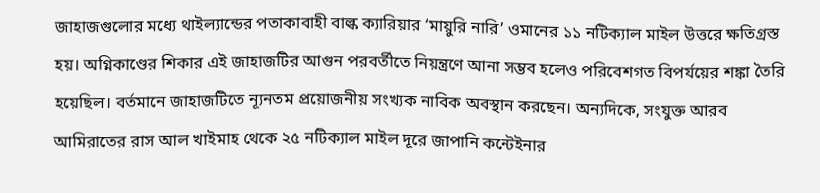জাহাজগুলোর মধ্যে থাইল্যান্ডের পতাকাবাহী বাল্ক ক্যারিয়ার ‘মায়ুরি নারি’ ওমানের ১১ নটিক্যাল মাইল উত্তরে ক্ষতিগ্রস্ত হয়। অগ্নিকাণ্ডের শিকার এই জাহাজটির আগুন পরবর্তীতে নিয়ন্ত্রণে আনা সম্ভব হলেও পরিবেশগত বিপর্যয়ের শঙ্কা তৈরি হয়েছিল। বর্তমানে জাহাজটিতে ন্যূনতম প্রয়োজনীয় সংখ্যক নাবিক অবস্থান করছেন। অন্যদিকে, সংযুক্ত আরব আমিরাতের রাস আল খাইমাহ থেকে ২৫ নটিক্যাল মাইল দূরে জাপানি কন্টেইনার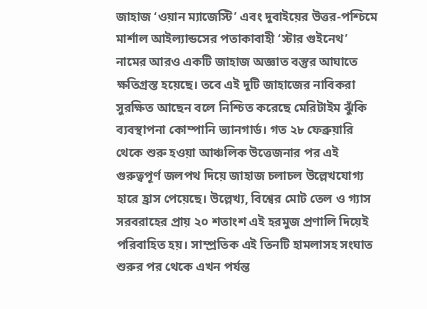জাহাজ ‘ওয়ান ম্যাজেস্টি’ এবং দুবাইয়ের উত্তর-পশ্চিমে মার্শাল আইল্যান্ডসের পতাকাবাহী ‘স্টার গুইনেথ’ নামের আরও একটি জাহাজ অজ্ঞাত বস্তুর আঘাতে ক্ষতিগ্রস্ত হয়েছে। তবে এই দুটি জাহাজের নাবিকরা সুরক্ষিত আছেন বলে নিশ্চিত করেছে মেরিটাইম ঝুঁকি ব্যবস্থাপনা কোম্পানি ভ্যানগার্ড। গত ২৮ ফেব্রুয়ারি থেকে শুরু হওয়া আঞ্চলিক উত্তেজনার পর এই গুরুত্বপূর্ণ জলপথ দিয়ে জাহাজ চলাচল উল্লেখযোগ্য হারে হ্রাস পেয়েছে। উল্লেখ্য, বিশ্বের মোট তেল ও গ্যাস সরবরাহের প্রায় ২০ শতাংশ এই হরমুজ প্রণালি দিয়েই পরিবাহিত হয়। সাম্প্রতিক এই তিনটি হামলাসহ সংঘাত শুরুর পর থেকে এখন পর্যন্ত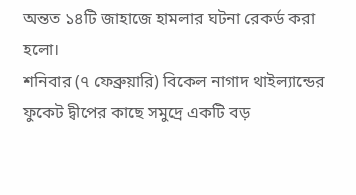অন্তত ১৪টি জাহাজে হামলার ঘটনা রেকর্ড করা হলো।
শনিবার (৭ ফেব্রুয়ারি) বিকেল নাগাদ থাইল্যান্ডের ফুকেট দ্বীপের কাছে সমুদ্রে একটি বড়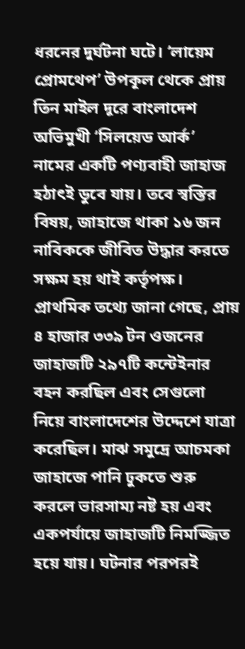ধরনের দুর্ঘটনা ঘটে। ‘লায়েম প্রোমথেপ’ উপকূল থেকে প্রায় তিন মাইল দূরে বাংলাদেশ অভিমুখী ‘সিলয়েড আর্ক’ নামের একটি পণ্যবাহী জাহাজ হঠাৎই ডুবে যায়। তবে স্বস্তির বিষয়, জাহাজে থাকা ১৬ জন নাবিককে জীবিত উদ্ধার করতে সক্ষম হয় থাই কর্তৃপক্ষ। প্রাথমিক তথ্যে জানা গেছে, প্রায় ৪ হাজার ৩৩৯ টন ওজনের জাহাজটি ২৯৭টি কন্টেইনার বহন করছিল এবং সেগুলো নিয়ে বাংলাদেশের উদ্দেশে যাত্রা করেছিল। মাঝ সমুদ্রে আচমকা জাহাজে পানি ঢুকতে শুরু করলে ভারসাম্য নষ্ট হয় এবং একপর্যায়ে জাহাজটি নিমজ্জিত হয়ে যায়। ঘটনার পরপরই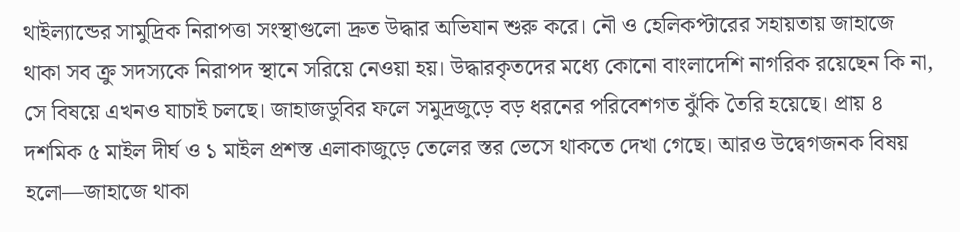থাইল্যান্ডের সামুদ্রিক নিরাপত্তা সংস্থাগুলো দ্রুত উদ্ধার অভিযান শুরু করে। নৌ ও হেলিকপ্টারের সহায়তায় জাহাজে থাকা সব ক্রু সদস্যকে নিরাপদ স্থানে সরিয়ে নেওয়া হয়। উদ্ধারকৃতদের মধ্যে কোনো বাংলাদেশি নাগরিক রয়েছেন কি না, সে বিষয়ে এখনও যাচাই চলছে। জাহাজডুবির ফলে সমুদ্রজুড়ে বড় ধরনের পরিবেশগত ঝুঁকি তৈরি হয়েছে। প্রায় ৪ দশমিক ৫ মাইল দীর্ঘ ও ১ মাইল প্রশস্ত এলাকাজুড়ে তেলের স্তর ভেসে থাকতে দেখা গেছে। আরও উদ্বেগজনক বিষয় হলো—জাহাজে থাকা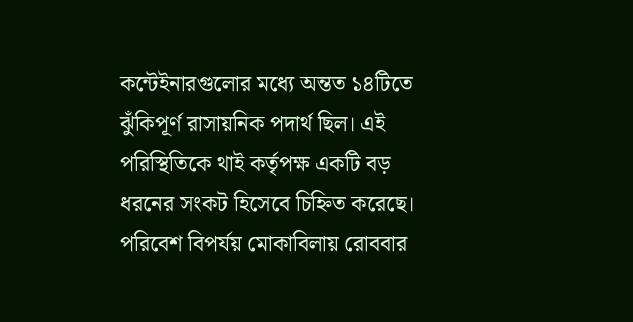কন্টেইনারগুলোর মধ্যে অন্তত ১৪টিতে ঝুঁকিপূর্ণ রাসায়নিক পদার্থ ছিল। এই পরিস্থিতিকে থাই কর্তৃপক্ষ একটি বড় ধরনের সংকট হিসেবে চিহ্নিত করেছে। পরিবেশ বিপর্যয় মোকাবিলায় রোববার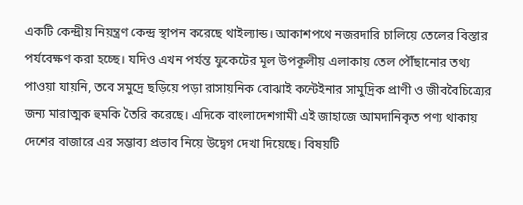একটি কেন্দ্রীয় নিয়ন্ত্রণ কেন্দ্র স্থাপন করেছে থাইল্যান্ড। আকাশপথে নজরদারি চালিয়ে তেলের বিস্তার পর্যবেক্ষণ করা হচ্ছে। যদিও এখন পর্যন্ত ফুকেটের মূল উপকূলীয় এলাকায় তেল পৌঁছানোর তথ্য পাওয়া যায়নি, তবে সমুদ্রে ছড়িয়ে পড়া রাসায়নিক বোঝাই কন্টেইনার সামুদ্রিক প্রাণী ও জীববৈচিত্র্যের জন্য মারাত্মক হুমকি তৈরি করেছে। এদিকে বাংলাদেশগামী এই জাহাজে আমদানিকৃত পণ্য থাকায় দেশের বাজারে এর সম্ভাব্য প্রভাব নিয়ে উদ্বেগ দেখা দিয়েছে। বিষয়টি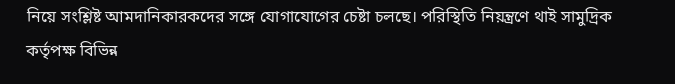নিয়ে সংশ্লিষ্ট আমদানিকারকদের সঙ্গে যোগাযোগের চেষ্টা চলছে। পরিস্থিতি নিয়ন্ত্রণে থাই সামুদ্রিক কর্তৃপক্ষ বিভিন্ন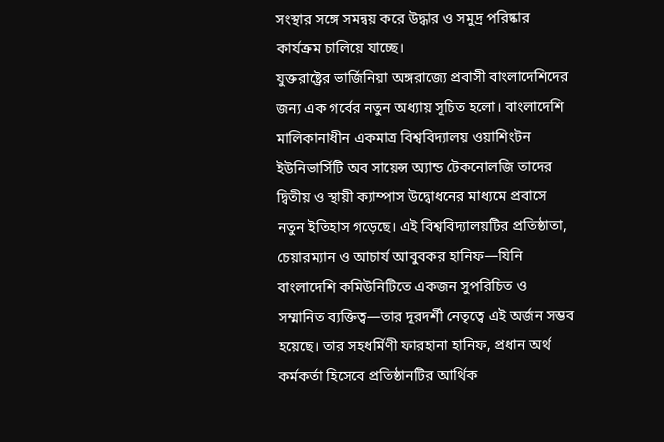সংস্থার সঙ্গে সমন্বয় করে উদ্ধার ও সমুদ্র পরিষ্কার কার্যক্রম চালিয়ে যাচ্ছে।
যুক্তরাষ্ট্রের ভার্জিনিয়া অঙ্গরাজ্যে প্রবাসী বাংলাদেশিদের জন্য এক গর্বের নতুন অধ্যায় সূচিত হলো। বাংলাদেশি মালিকানাধীন একমাত্র বিশ্ববিদ্যালয় ওয়াশিংটন ইউনিভার্সিটি অব সায়েন্স অ্যান্ড টেকনোলজি তাদের দ্বিতীয় ও স্থায়ী ক্যাম্পাস উদ্বোধনের মাধ্যমে প্রবাসে নতুন ইতিহাস গড়েছে। এই বিশ্ববিদ্যালয়টির প্রতিষ্ঠাতা, চেয়ারম্যান ও আচার্য আবুবকর হানিফ—যিনি বাংলাদেশি কমিউনিটিতে একজন সুপরিচিত ও সম্মানিত ব্যক্তিত্ব—তার দূরদর্শী নেতৃত্বে এই অর্জন সম্ভব হয়েছে। তার সহধর্মিণী ফারহানা হানিফ, প্রধান অর্থ কর্মকর্তা হিসেবে প্রতিষ্ঠানটির আর্থিক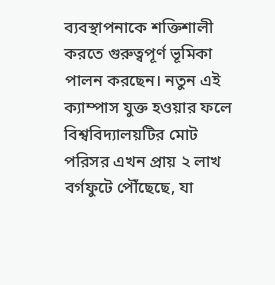ব্যবস্থাপনাকে শক্তিশালী করতে গুরুত্বপূর্ণ ভূমিকা পালন করছেন। নতুন এই ক্যাম্পাস যুক্ত হওয়ার ফলে বিশ্ববিদ্যালয়টির মোট পরিসর এখন প্রায় ২ লাখ বর্গফুটে পৌঁছেছে, যা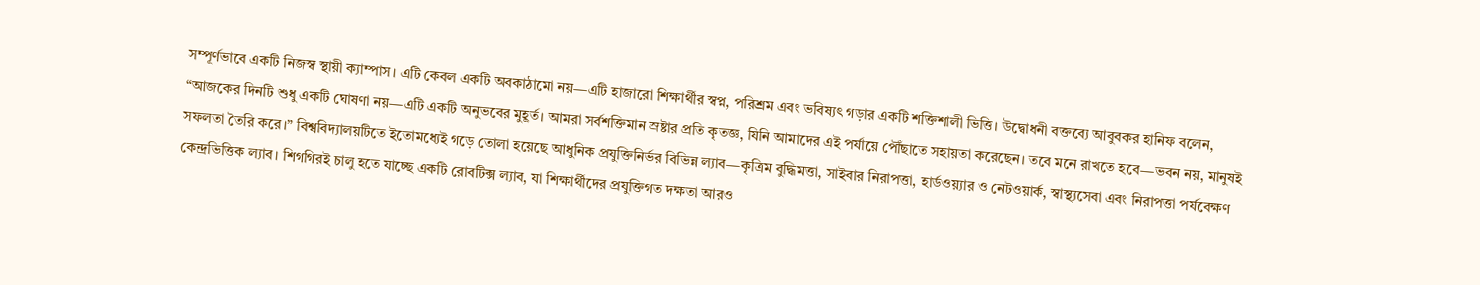সম্পূর্ণভাবে একটি নিজস্ব স্থায়ী ক্যাম্পাস। এটি কেবল একটি অবকাঠামো নয়—এটি হাজারো শিক্ষার্থীর স্বপ্ন, পরিশ্রম এবং ভবিষ্যৎ গড়ার একটি শক্তিশালী ভিত্তি। উদ্বোধনী বক্তব্যে আবুবকর হানিফ বলেন, “আজকের দিনটি শুধু একটি ঘোষণা নয়—এটি একটি অনুভবের মুহূর্ত। আমরা সর্বশক্তিমান স্রষ্টার প্রতি কৃতজ্ঞ, যিনি আমাদের এই পর্যায়ে পৌঁছাতে সহায়তা করেছেন। তবে মনে রাখতে হবে—ভবন নয়, মানুষই সফলতা তৈরি করে।” বিশ্ববিদ্যালয়টিতে ইতোমধ্যেই গড়ে তোলা হয়েছে আধুনিক প্রযুক্তিনির্ভর বিভিন্ন ল্যাব—কৃত্রিম বুদ্ধিমত্তা, সাইবার নিরাপত্তা, হার্ডওয়্যার ও নেটওয়ার্ক, স্বাস্থ্যসেবা এবং নিরাপত্তা পর্যবেক্ষণ কেন্দ্রভিত্তিক ল্যাব। শিগগিরই চালু হতে যাচ্ছে একটি রোবটিক্স ল্যাব, যা শিক্ষার্থীদের প্রযুক্তিগত দক্ষতা আরও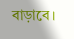বাড়াবে।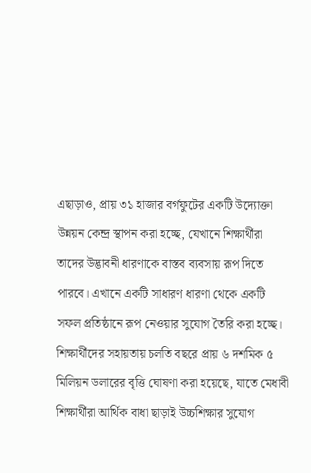এছাড়াও, প্রায় ৩১ হাজার বর্গফুটের একটি উদ্যোক্তা উন্নয়ন কেন্দ্র স্থাপন করা হচ্ছে, যেখানে শিক্ষার্থীরা তাদের উদ্ভাবনী ধারণাকে বাস্তব ব্যবসায় রূপ দিতে পারবে। এখানে একটি সাধারণ ধারণা থেকে একটি সফল প্রতিষ্ঠানে রূপ নেওয়ার সুযোগ তৈরি করা হচ্ছে। শিক্ষার্থীদের সহায়তায় চলতি বছরে প্রায় ৬ দশমিক ৫ মিলিয়ন ডলারের বৃত্তি ঘোষণা করা হয়েছে, যাতে মেধাবী শিক্ষার্থীরা আর্থিক বাধা ছাড়াই উচ্চশিক্ষার সুযোগ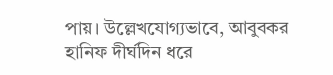পায়। উল্লেখযোগ্যভাবে, আবুবকর হানিফ দীর্ঘদিন ধরে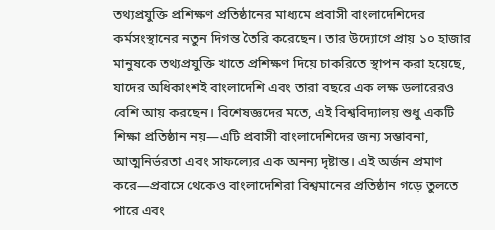তথ্যপ্রযুক্তি প্রশিক্ষণ প্রতিষ্ঠানের মাধ্যমে প্রবাসী বাংলাদেশিদের কর্মসংস্থানের নতুন দিগন্ত তৈরি করেছেন। তার উদ্যোগে প্রায় ১০ হাজার মানুষকে তথ্যপ্রযুক্তি খাতে প্রশিক্ষণ দিয়ে চাকরিতে স্থাপন করা হয়েছে, যাদের অধিকাংশই বাংলাদেশি এবং তারা বছরে এক লক্ষ ডলারেরও বেশি আয় করছেন। বিশেষজ্ঞদের মতে, এই বিশ্ববিদ্যালয় শুধু একটি শিক্ষা প্রতিষ্ঠান নয়—এটি প্রবাসী বাংলাদেশিদের জন্য সম্ভাবনা, আত্মনির্ভরতা এবং সাফল্যের এক অনন্য দৃষ্টান্ত। এই অর্জন প্রমাণ করে—প্রবাসে থেকেও বাংলাদেশিরা বিশ্বমানের প্রতিষ্ঠান গড়ে তুলতে পারে এবং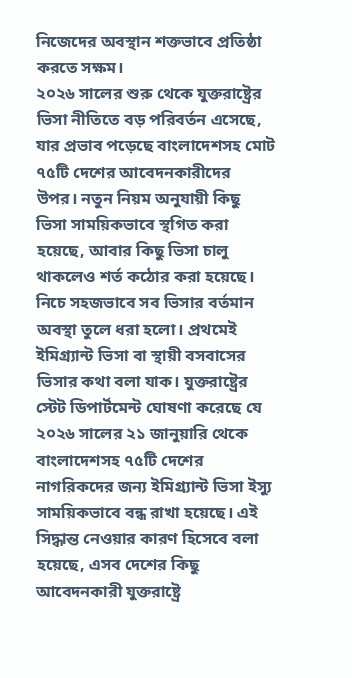নিজেদের অবস্থান শক্তভাবে প্রতিষ্ঠা করতে সক্ষম।
২০২৬ সালের শুরু থেকে যুক্তরাষ্ট্রের ভিসা নীতিতে বড় পরিবর্তন এসেছে, যার প্রভাব পড়েছে বাংলাদেশসহ মোট ৭৫টি দেশের আবেদনকারীদের উপর। নতুন নিয়ম অনুযায়ী কিছু ভিসা সাময়িকভাবে স্থগিত করা হয়েছে, আবার কিছু ভিসা চালু থাকলেও শর্ত কঠোর করা হয়েছে। নিচে সহজভাবে সব ভিসার বর্তমান অবস্থা তুলে ধরা হলো। প্রথমেই ইমিগ্র্যান্ট ভিসা বা স্থায়ী বসবাসের ভিসার কথা বলা যাক। যুক্তরাষ্ট্রের স্টেট ডিপার্টমেন্ট ঘোষণা করেছে যে ২০২৬ সালের ২১ জানুয়ারি থেকে বাংলাদেশসহ ৭৫টি দেশের নাগরিকদের জন্য ইমিগ্র্যান্ট ভিসা ইস্যু সাময়িকভাবে বন্ধ রাখা হয়েছে। এই সিদ্ধান্ত নেওয়ার কারণ হিসেবে বলা হয়েছে, এসব দেশের কিছু আবেদনকারী যুক্তরাষ্ট্রে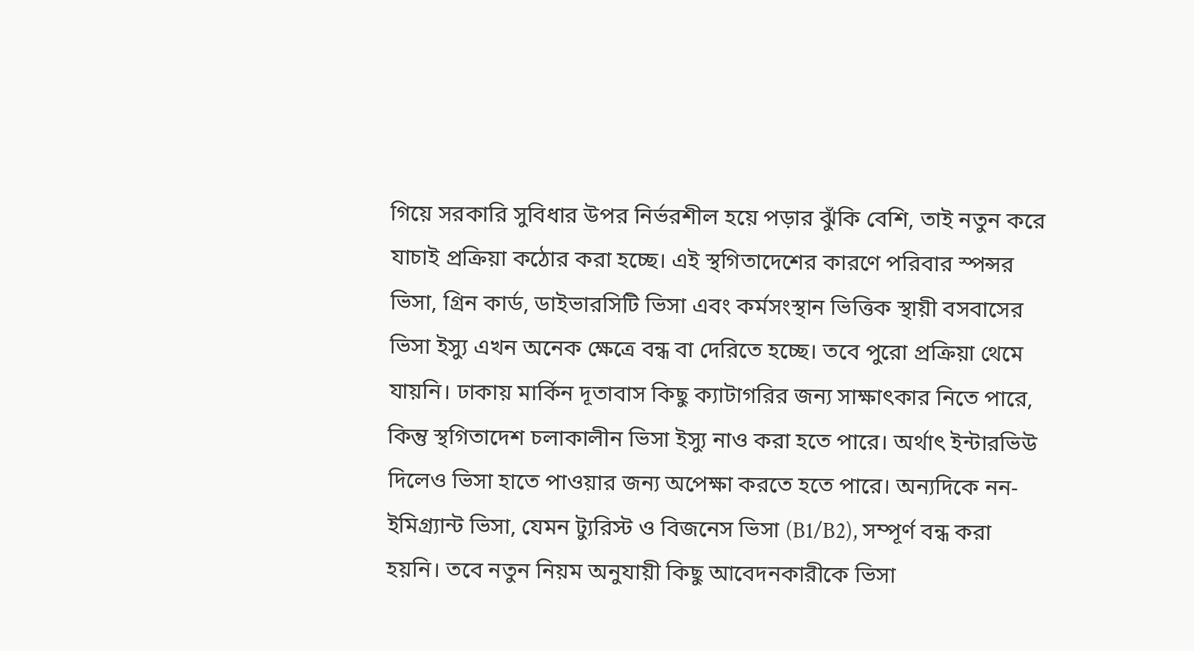গিয়ে সরকারি সুবিধার উপর নির্ভরশীল হয়ে পড়ার ঝুঁকি বেশি, তাই নতুন করে যাচাই প্রক্রিয়া কঠোর করা হচ্ছে। এই স্থগিতাদেশের কারণে পরিবার স্পন্সর ভিসা, গ্রিন কার্ড, ডাইভারসিটি ভিসা এবং কর্মসংস্থান ভিত্তিক স্থায়ী বসবাসের ভিসা ইস্যু এখন অনেক ক্ষেত্রে বন্ধ বা দেরিতে হচ্ছে। তবে পুরো প্রক্রিয়া থেমে যায়নি। ঢাকায় মার্কিন দূতাবাস কিছু ক্যাটাগরির জন্য সাক্ষাৎকার নিতে পারে, কিন্তু স্থগিতাদেশ চলাকালীন ভিসা ইস্যু নাও করা হতে পারে। অর্থাৎ ইন্টারভিউ দিলেও ভিসা হাতে পাওয়ার জন্য অপেক্ষা করতে হতে পারে। অন্যদিকে নন-ইমিগ্র্যান্ট ভিসা, যেমন ট্যুরিস্ট ও বিজনেস ভিসা (B1/B2), সম্পূর্ণ বন্ধ করা হয়নি। তবে নতুন নিয়ম অনুযায়ী কিছু আবেদনকারীকে ভিসা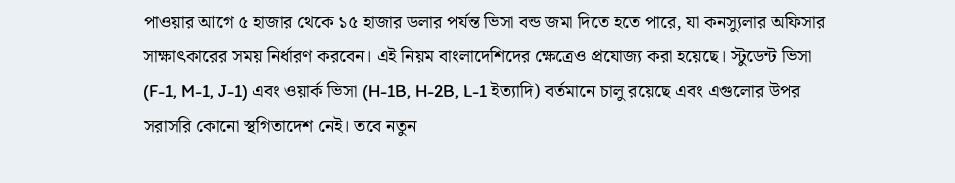পাওয়ার আগে ৫ হাজার থেকে ১৫ হাজার ডলার পর্যন্ত ভিসা বন্ড জমা দিতে হতে পারে, যা কনস্যুলার অফিসার সাক্ষাৎকারের সময় নির্ধারণ করবেন। এই নিয়ম বাংলাদেশিদের ক্ষেত্রেও প্রযোজ্য করা হয়েছে। স্টুডেন্ট ভিসা (F-1, M-1, J-1) এবং ওয়ার্ক ভিসা (H-1B, H-2B, L-1 ইত্যাদি) বর্তমানে চালু রয়েছে এবং এগুলোর উপর সরাসরি কোনো স্থগিতাদেশ নেই। তবে নতুন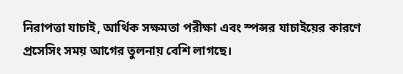নিরাপত্তা যাচাই, আর্থিক সক্ষমতা পরীক্ষা এবং স্পন্সর যাচাইয়ের কারণে প্রসেসিং সময় আগের তুলনায় বেশি লাগছে।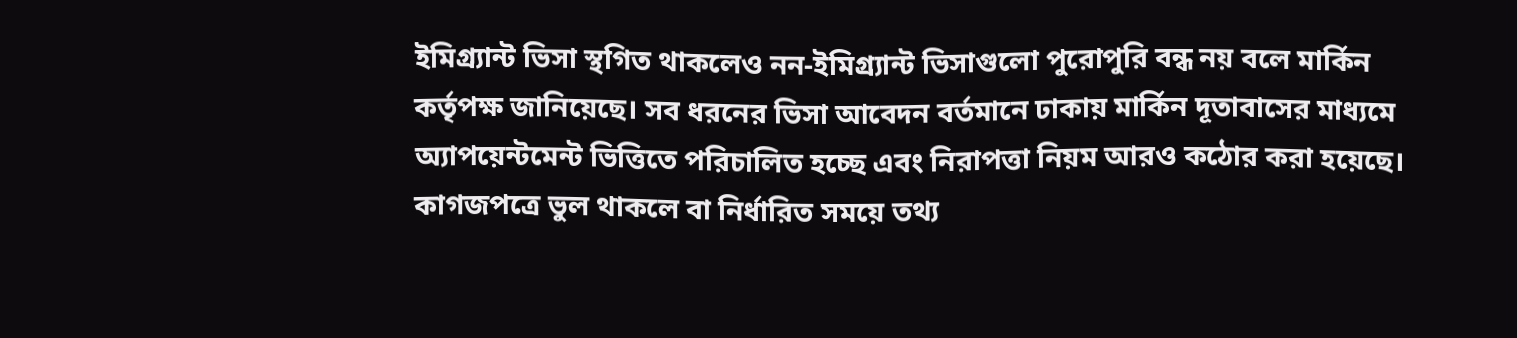ইমিগ্র্যান্ট ভিসা স্থগিত থাকলেও নন-ইমিগ্র্যান্ট ভিসাগুলো পুরোপুরি বন্ধ নয় বলে মার্কিন কর্তৃপক্ষ জানিয়েছে। সব ধরনের ভিসা আবেদন বর্তমানে ঢাকায় মার্কিন দূতাবাসের মাধ্যমে অ্যাপয়েন্টমেন্ট ভিত্তিতে পরিচালিত হচ্ছে এবং নিরাপত্তা নিয়ম আরও কঠোর করা হয়েছে। কাগজপত্রে ভুল থাকলে বা নির্ধারিত সময়ে তথ্য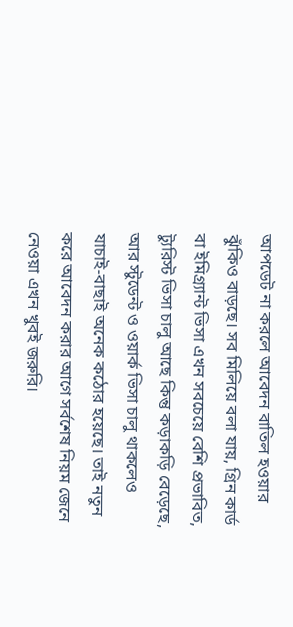আপডেট না করলে আবেদন বাতিল হওয়ার ঝুঁকিও বাড়ছে। সব মিলিয়ে বলা যায়, গ্রিন কার্ড বা ইমিগ্র্যান্ট ভিসা এখন সবচেয়ে বেশি প্রভাবিত, ট্যুরিস্ট ভিসা চালু আছে কিন্তু কড়াকড়ি বেড়েছে, আর স্টুডেন্ট ও ওয়ার্ক ভিসা চালু থাকলেও যাচাই-বাছাই অনেক কঠোর হয়েছে। তাই নতুন করে আবেদন করার আগে সর্বশেষ নিয়ম জেনে নেওয়া এখন খুবই জরুরি।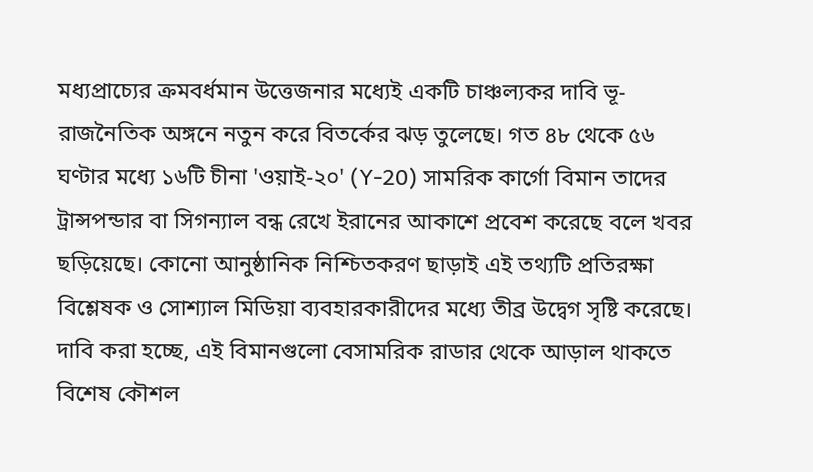মধ্যপ্রাচ্যের ক্রমবর্ধমান উত্তেজনার মধ্যেই একটি চাঞ্চল্যকর দাবি ভূ-রাজনৈতিক অঙ্গনে নতুন করে বিতর্কের ঝড় তুলেছে। গত ৪৮ থেকে ৫৬ ঘণ্টার মধ্যে ১৬টি চীনা 'ওয়াই-২০' (Y-20) সামরিক কার্গো বিমান তাদের ট্রান্সপন্ডার বা সিগন্যাল বন্ধ রেখে ইরানের আকাশে প্রবেশ করেছে বলে খবর ছড়িয়েছে। কোনো আনুষ্ঠানিক নিশ্চিতকরণ ছাড়াই এই তথ্যটি প্রতিরক্ষা বিশ্লেষক ও সোশ্যাল মিডিয়া ব্যবহারকারীদের মধ্যে তীব্র উদ্বেগ সৃষ্টি করেছে। দাবি করা হচ্ছে, এই বিমানগুলো বেসামরিক রাডার থেকে আড়াল থাকতে বিশেষ কৌশল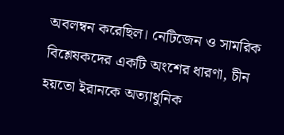অবলম্বন করেছিল। নেটিজেন ও সামরিক বিশ্লেষকদের একটি অংশের ধারণা, চীন হয়তো ইরানকে অত্যাধুনিক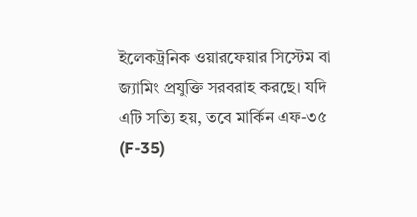ইলেকট্রনিক ওয়ারফেয়ার সিস্টেম বা জ্যামিং প্রযুক্তি সরবরাহ করছে। যদি এটি সত্যি হয়, তবে মার্কিন এফ-৩৫ (F-35)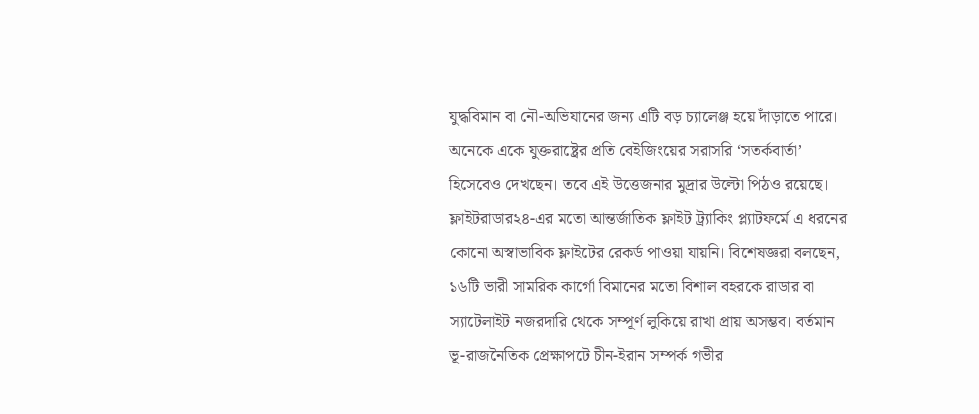যুদ্ধবিমান বা নৌ-অভিযানের জন্য এটি বড় চ্যালেঞ্জ হয়ে দাঁড়াতে পারে। অনেকে একে যুক্তরাষ্ট্রের প্রতি বেইজিংয়ের সরাসরি ‘সতর্কবার্তা’ হিসেবেও দেখছেন। তবে এই উত্তেজনার মুদ্রার উল্টো পিঠও রয়েছে। ফ্লাইটরাডার২৪-এর মতো আন্তর্জাতিক ফ্লাইট ট্র্যাকিং প্ল্যাটফর্মে এ ধরনের কোনো অস্বাভাবিক ফ্লাইটের রেকর্ড পাওয়া যায়নি। বিশেষজ্ঞরা বলছেন, ১৬টি ভারী সামরিক কার্গো বিমানের মতো বিশাল বহরকে রাডার বা স্যাটেলাইট নজরদারি থেকে সম্পূর্ণ লুকিয়ে রাখা প্রায় অসম্ভব। বর্তমান ভূ-রাজনৈতিক প্রেক্ষাপটে চীন-ইরান সম্পর্ক গভীর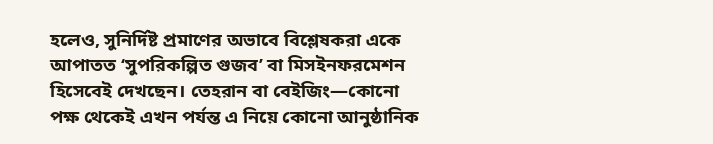হলেও, সুনির্দিষ্ট প্রমাণের অভাবে বিশ্লেষকরা একে আপাতত ‘সুপরিকল্পিত গুজব’ বা মিসইনফরমেশন হিসেবেই দেখছেন। তেহরান বা বেইজিং—কোনো পক্ষ থেকেই এখন পর্যন্ত এ নিয়ে কোনো আনুষ্ঠানিক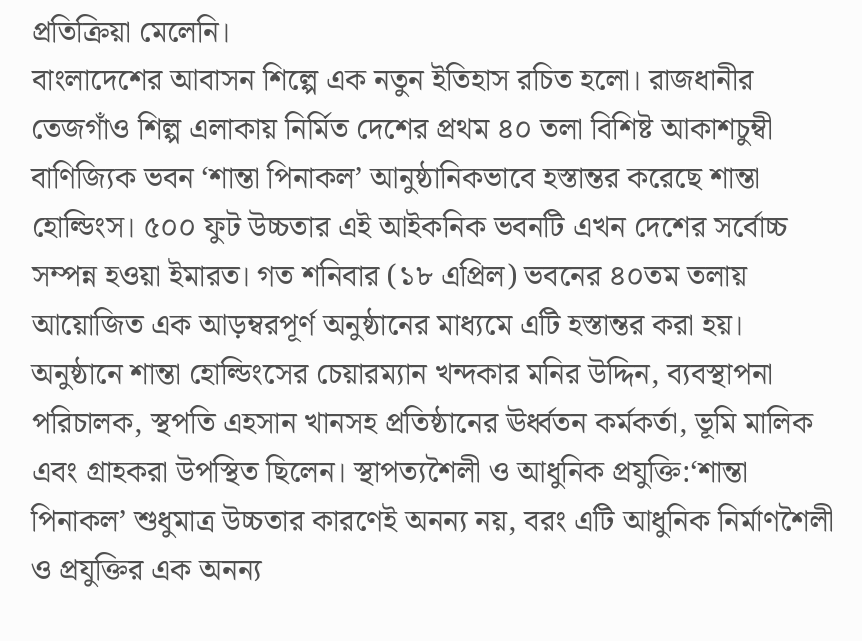প্রতিক্রিয়া মেলেনি।
বাংলাদেশের আবাসন শিল্পে এক নতুন ইতিহাস রচিত হলো। রাজধানীর তেজগাঁও শিল্প এলাকায় নির্মিত দেশের প্রথম ৪০ তলা বিশিষ্ট আকাশচুম্বী বাণিজ্যিক ভবন ‘শান্তা পিনাকল’ আনুষ্ঠানিকভাবে হস্তান্তর করেছে শান্তা হোল্ডিংস। ৫০০ ফুট উচ্চতার এই আইকনিক ভবনটি এখন দেশের সর্বোচ্চ সম্পন্ন হওয়া ইমারত। গত শনিবার (১৮ এপ্রিল) ভবনের ৪০তম তলায় আয়োজিত এক আড়ম্বরপূর্ণ অনুষ্ঠানের মাধ্যমে এটি হস্তান্তর করা হয়। অনুষ্ঠানে শান্তা হোল্ডিংসের চেয়ারম্যান খন্দকার মনির উদ্দিন, ব্যবস্থাপনা পরিচালক, স্থপতি এহসান খানসহ প্রতিষ্ঠানের ঊর্ধ্বতন কর্মকর্তা, ভূমি মালিক এবং গ্রাহকরা উপস্থিত ছিলেন। স্থাপত্যশৈলী ও আধুনিক প্রযুক্তি:‘শান্তা পিনাকল’ শুধুমাত্র উচ্চতার কারণেই অনন্য নয়, বরং এটি আধুনিক নির্মাণশৈলী ও প্রযুক্তির এক অনন্য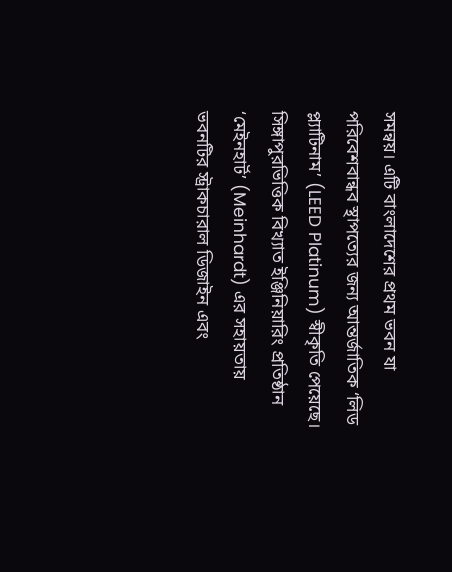সমন্বয়। এটি বাংলাদেশের প্রথম ভবন যা পরিবেশবান্ধব স্থাপত্যের জন্য আন্তর্জাতিক ‘লিড প্ল্যাটিনাম’ (LEED Platinum) স্বীকৃতি পেয়েছে। সিঙ্গাপুরভিত্তিক বিখ্যাত ইঞ্জিনিয়ারিং প্রতিষ্ঠান ‘মেইনহার্ট’ (Meinhardt) এর সহায়তায় ভবনটির স্ট্রাকচারাল ডিজাইন এবং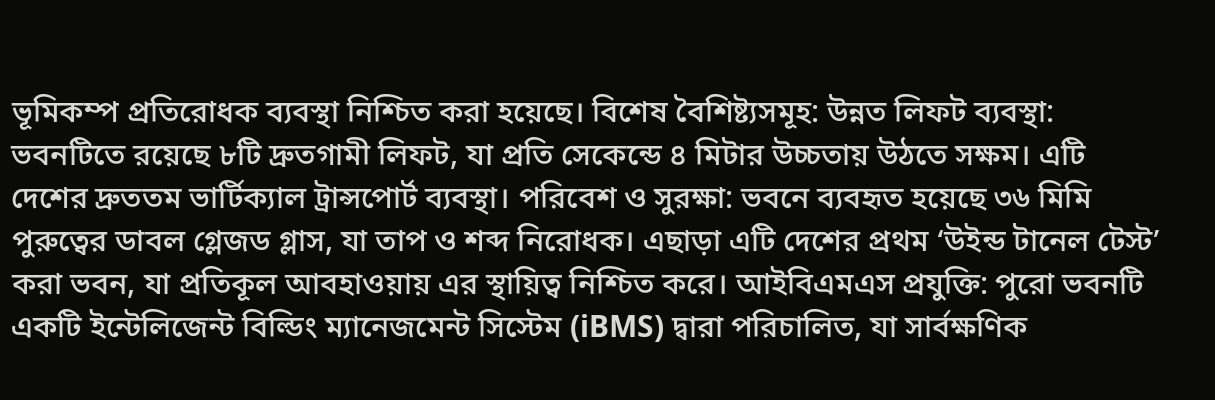ভূমিকম্প প্রতিরোধক ব্যবস্থা নিশ্চিত করা হয়েছে। বিশেষ বৈশিষ্ট্যসমূহ: উন্নত লিফট ব্যবস্থা: ভবনটিতে রয়েছে ৮টি দ্রুতগামী লিফট, যা প্রতি সেকেন্ডে ৪ মিটার উচ্চতায় উঠতে সক্ষম। এটি দেশের দ্রুততম ভার্টিক্যাল ট্রান্সপোর্ট ব্যবস্থা। পরিবেশ ও সুরক্ষা: ভবনে ব্যবহৃত হয়েছে ৩৬ মিমি পুরুত্বের ডাবল গ্লেজড গ্লাস, যা তাপ ও শব্দ নিরোধক। এছাড়া এটি দেশের প্রথম ‘উইন্ড টানেল টেস্ট’ করা ভবন, যা প্রতিকূল আবহাওয়ায় এর স্থায়িত্ব নিশ্চিত করে। আইবিএমএস প্রযুক্তি: পুরো ভবনটি একটি ইন্টেলিজেন্ট বিল্ডিং ম্যানেজমেন্ট সিস্টেম (iBMS) দ্বারা পরিচালিত, যা সার্বক্ষণিক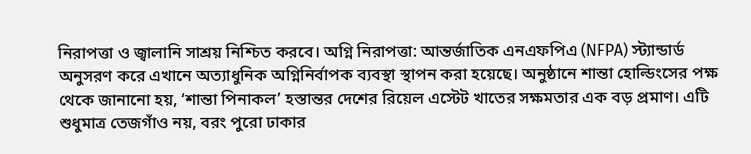নিরাপত্তা ও জ্বালানি সাশ্রয় নিশ্চিত করবে। অগ্নি নিরাপত্তা: আন্তর্জাতিক এনএফপিএ (NFPA) স্ট্যান্ডার্ড অনুসরণ করে এখানে অত্যাধুনিক অগ্নিনির্বাপক ব্যবস্থা স্থাপন করা হয়েছে। অনুষ্ঠানে শান্তা হোল্ডিংসের পক্ষ থেকে জানানো হয়, ‘শান্তা পিনাকল’ হস্তান্তর দেশের রিয়েল এস্টেট খাতের সক্ষমতার এক বড় প্রমাণ। এটি শুধুমাত্র তেজগাঁও নয়, বরং পুরো ঢাকার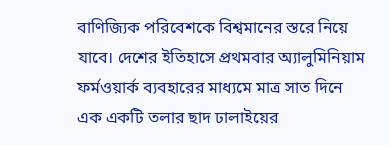বাণিজ্যিক পরিবেশকে বিশ্বমানের স্তরে নিয়ে যাবে। দেশের ইতিহাসে প্রথমবার অ্যালুমিনিয়াম ফর্মওয়ার্ক ব্যবহারের মাধ্যমে মাত্র সাত দিনে এক একটি তলার ছাদ ঢালাইয়ের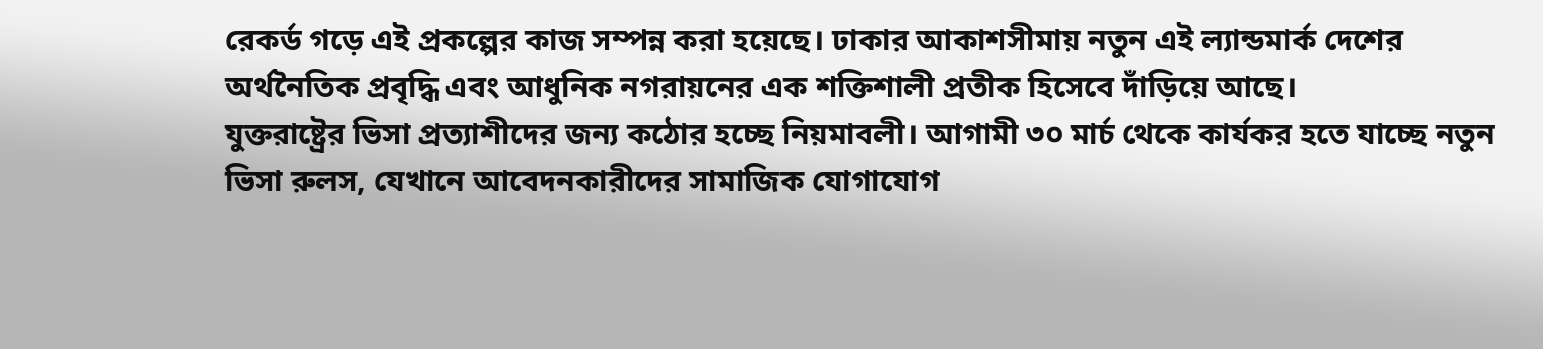রেকর্ড গড়ে এই প্রকল্পের কাজ সম্পন্ন করা হয়েছে। ঢাকার আকাশসীমায় নতুন এই ল্যান্ডমার্ক দেশের অর্থনৈতিক প্রবৃদ্ধি এবং আধুনিক নগরায়নের এক শক্তিশালী প্রতীক হিসেবে দাঁড়িয়ে আছে।
যুক্তরাষ্ট্রের ভিসা প্রত্যাশীদের জন্য কঠোর হচ্ছে নিয়মাবলী। আগামী ৩০ মার্চ থেকে কার্যকর হতে যাচ্ছে নতুন ভিসা রুলস, যেখানে আবেদনকারীদের সামাজিক যোগাযোগ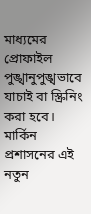মাধ্যমের প্রোফাইল পুঙ্খানুপুঙ্খভাবে যাচাই বা স্ক্রিনিং করা হবে। মার্কিন প্রশাসনের এই নতুন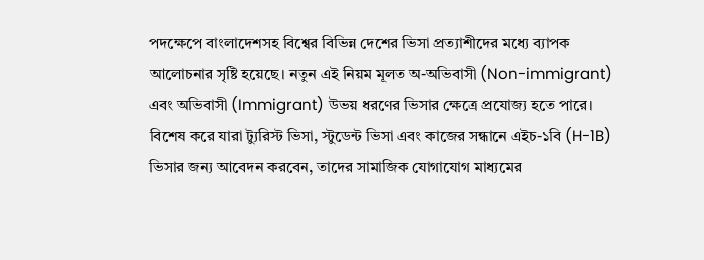পদক্ষেপে বাংলাদেশসহ বিশ্বের বিভিন্ন দেশের ভিসা প্রত্যাশীদের মধ্যে ব্যাপক আলোচনার সৃষ্টি হয়েছে। নতুন এই নিয়ম মূলত অ-অভিবাসী (Non-immigrant) এবং অভিবাসী (Immigrant) উভয় ধরণের ভিসার ক্ষেত্রে প্রযোজ্য হতে পারে। বিশেষ করে যারা ট্যুরিস্ট ভিসা, স্টুডেন্ট ভিসা এবং কাজের সন্ধানে এইচ-১বি (H-1B) ভিসার জন্য আবেদন করবেন, তাদের সামাজিক যোগাযোগ মাধ্যমের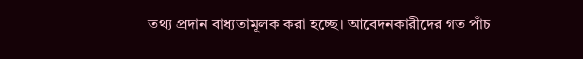তথ্য প্রদান বাধ্যতামূলক করা হচ্ছে। আবেদনকারীদের গত পাঁচ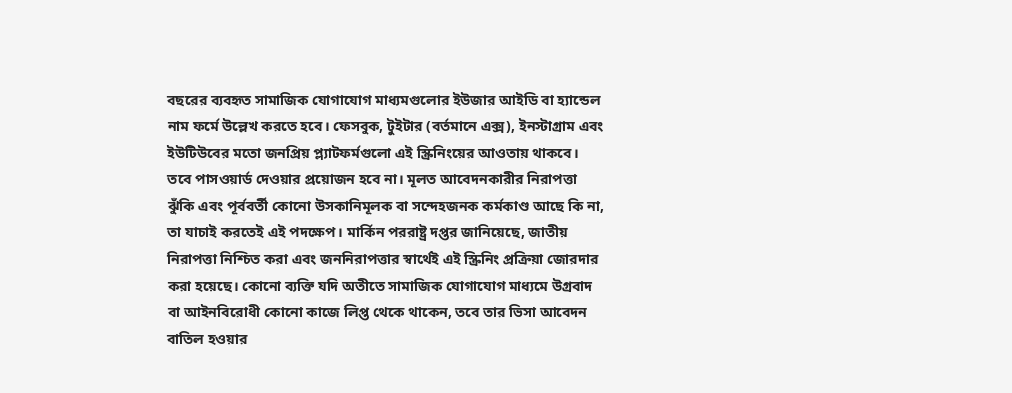বছরের ব্যবহৃত সামাজিক যোগাযোগ মাধ্যমগুলোর ইউজার আইডি বা হ্যান্ডেল নাম ফর্মে উল্লেখ করতে হবে। ফেসবুক, টুইটার (বর্তমানে এক্স), ইনস্টাগ্রাম এবং ইউটিউবের মতো জনপ্রিয় প্ল্যাটফর্মগুলো এই স্ক্রিনিংয়ের আওতায় থাকবে। তবে পাসওয়ার্ড দেওয়ার প্রয়োজন হবে না। মূলত আবেদনকারীর নিরাপত্তা ঝুঁকি এবং পূর্ববর্তী কোনো উসকানিমূলক বা সন্দেহজনক কর্মকাণ্ড আছে কি না, তা যাচাই করতেই এই পদক্ষেপ। মার্কিন পররাষ্ট্র দপ্তর জানিয়েছে, জাতীয় নিরাপত্তা নিশ্চিত করা এবং জননিরাপত্তার স্বার্থেই এই স্ক্রিনিং প্রক্রিয়া জোরদার করা হয়েছে। কোনো ব্যক্তি যদি অতীতে সামাজিক যোগাযোগ মাধ্যমে উগ্রবাদ বা আইনবিরোধী কোনো কাজে লিপ্ত থেকে থাকেন, তবে তার ভিসা আবেদন বাতিল হওয়ার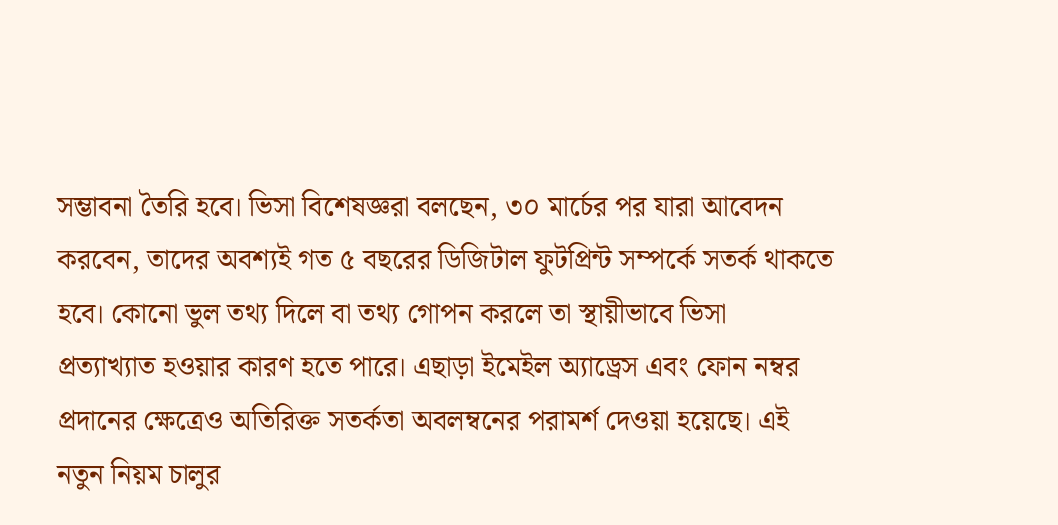সম্ভাবনা তৈরি হবে। ভিসা বিশেষজ্ঞরা বলছেন, ৩০ মার্চের পর যারা আবেদন করবেন, তাদের অবশ্যই গত ৫ বছরের ডিজিটাল ফুটপ্রিন্ট সম্পর্কে সতর্ক থাকতে হবে। কোনো ভুল তথ্য দিলে বা তথ্য গোপন করলে তা স্থায়ীভাবে ভিসা প্রত্যাখ্যাত হওয়ার কারণ হতে পারে। এছাড়া ইমেইল অ্যাড্রেস এবং ফোন নম্বর প্রদানের ক্ষেত্রেও অতিরিক্ত সতর্কতা অবলম্বনের পরামর্শ দেওয়া হয়েছে। এই নতুন নিয়ম চালুর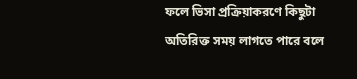ফলে ভিসা প্রক্রিয়াকরণে কিছুটা অতিরিক্ত সময় লাগতে পারে বলে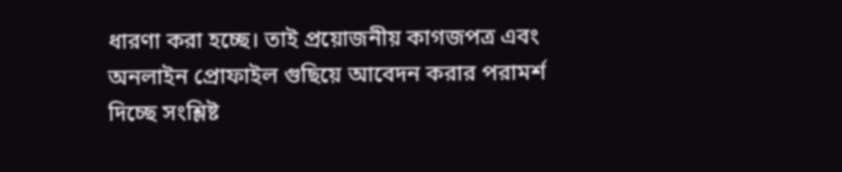ধারণা করা হচ্ছে। তাই প্রয়োজনীয় কাগজপত্র এবং অনলাইন প্রোফাইল গুছিয়ে আবেদন করার পরামর্শ দিচ্ছে সংশ্লিষ্ট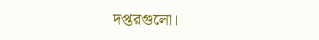দপ্তরগুলো।